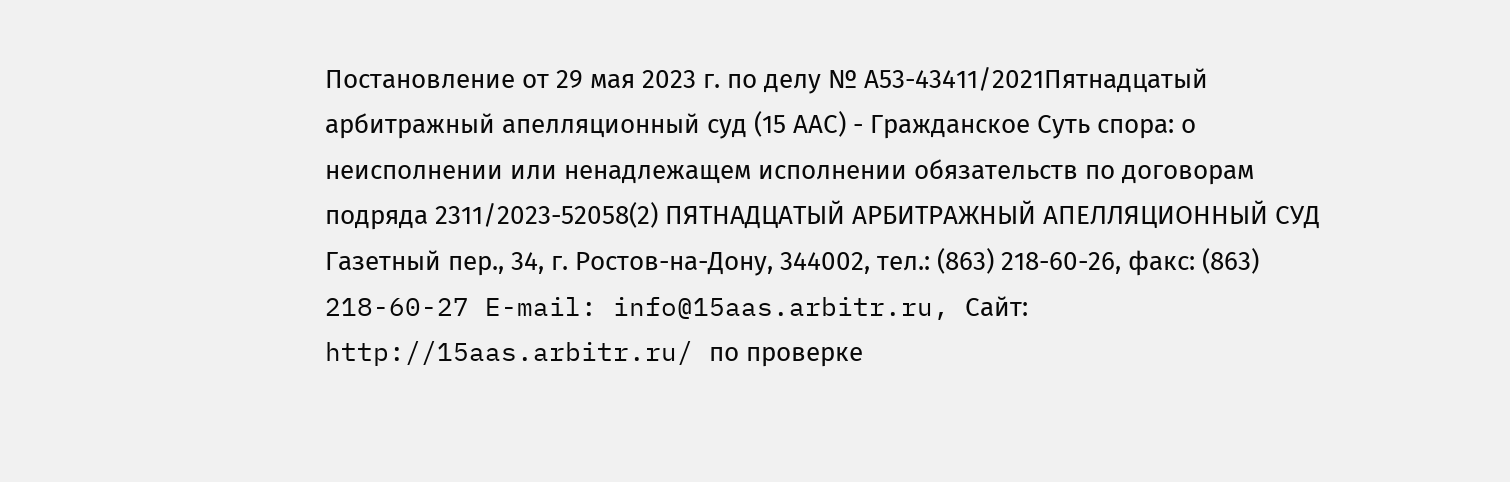Постановление от 29 мая 2023 г. по делу № А53-43411/2021Пятнадцатый арбитражный апелляционный суд (15 ААС) - Гражданское Суть спора: о неисполнении или ненадлежащем исполнении обязательств по договорам подряда 2311/2023-52058(2) ПЯТНАДЦАТЫЙ АРБИТРАЖНЫЙ АПЕЛЛЯЦИОННЫЙ СУД Газетный пер., 34, г. Ростов-на-Дону, 344002, тел.: (863) 218-60-26, факс: (863) 218-60-27 E-mail: info@15aas.arbitr.ru, Сайт: http://15aas.arbitr.ru/ по проверке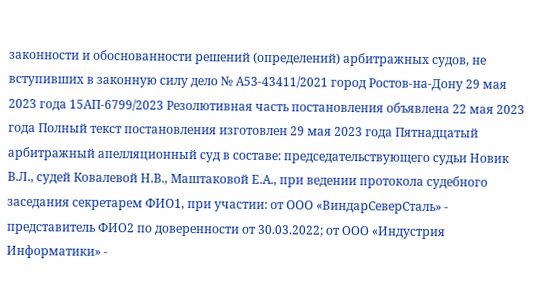законности и обоснованности решений (определений) арбитражных судов, не вступивших в законную силу дело № А53-43411/2021 город Ростов-на-Дону 29 мая 2023 года 15АП-6799/2023 Резолютивная часть постановления объявлена 22 мая 2023 года Полный текст постановления изготовлен 29 мая 2023 года Пятнадцатый арбитражный апелляционный суд в составе: председательствующего судьи Новик В.Л., судей Ковалевой Н.В., Маштаковой Е.А., при ведении протокола судебного заседания секретарем ФИО1, при участии: от ООО «ВиндарСеверСталь» - представитель ФИО2 по доверенности от 30.03.2022; от ООО «Индустрия Информатики» -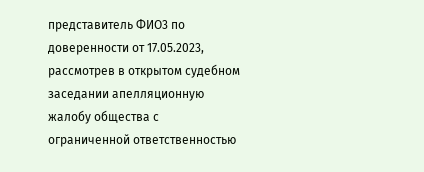представитель ФИО3 по доверенности от 17.05.2023, рассмотрев в открытом судебном заседании апелляционную жалобу общества с ограниченной ответственностью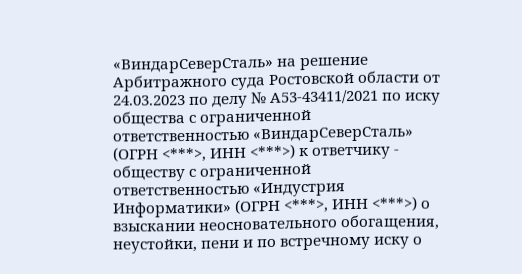«ВиндарСеверСталь» на решение Арбитражного суда Ростовской области от 24.03.2023 по делу № А53-43411/2021 по иску общества с ограниченной ответственностью «ВиндарСеверСталь» (ОГРН <***>, ИНН <***>) к ответчику - обществу с ограниченной ответственностью «Индустрия Информатики» (ОГРН <***>, ИНН <***>) о взыскании неосновательного обогащения, неустойки, пени и по встречному иску о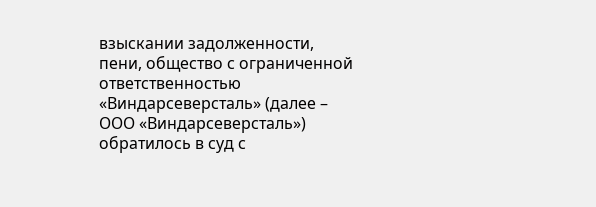взыскании задолженности, пени, общество с ограниченной ответственностью «Виндарсеверсталь» (далее – ООО «Виндарсеверсталь») обратилось в суд с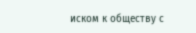иском к обществу с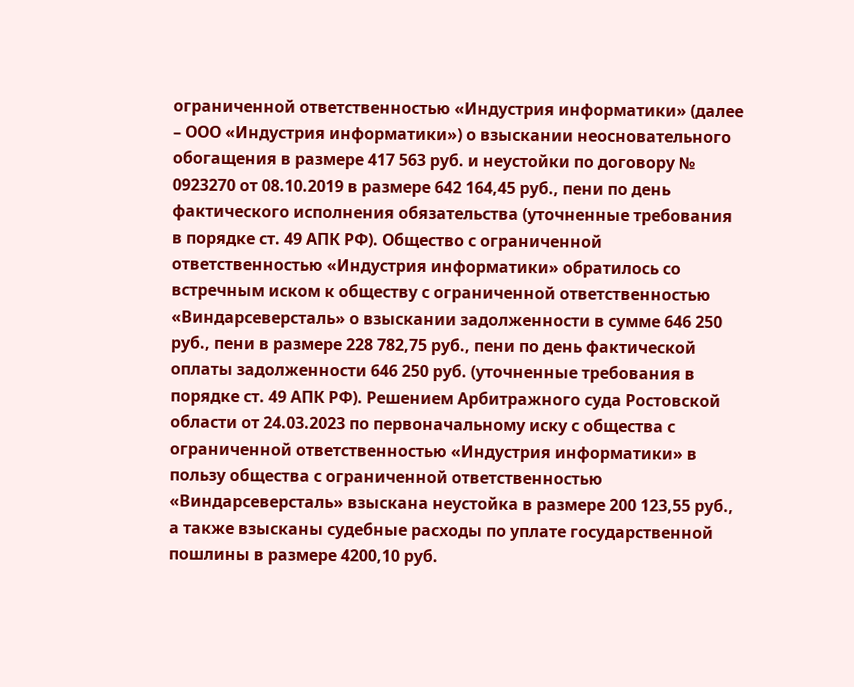ограниченной ответственностью «Индустрия информатики» (далее – ООО «Индустрия информатики») о взыскании неосновательного обогащения в размере 417 563 руб. и неустойки по договору № 0923270 от 08.10.2019 в размере 642 164,45 руб., пени по день фактического исполнения обязательства (уточненные требования в порядке ст. 49 АПК РФ). Общество с ограниченной ответственностью «Индустрия информатики» обратилось со встречным иском к обществу с ограниченной ответственностью «Виндарсеверсталь» о взыскании задолженности в сумме 646 250 руб., пени в размере 228 782,75 руб., пени по день фактической оплаты задолженности 646 250 руб. (уточненные требования в порядке ст. 49 АПК РФ). Решением Арбитражного суда Ростовской области от 24.03.2023 по первоначальному иску с общества с ограниченной ответственностью «Индустрия информатики» в пользу общества с ограниченной ответственностью «Виндарсеверсталь» взыскана неустойка в размере 200 123,55 руб., а также взысканы судебные расходы по уплате государственной пошлины в размере 4200,10 руб.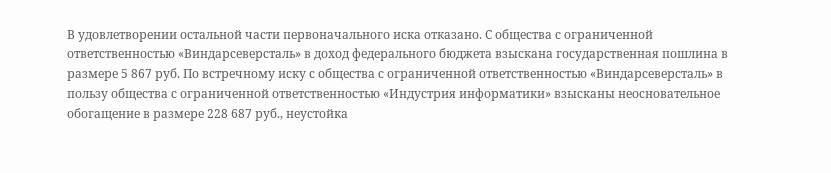В удовлетворении остальной части первоначального иска отказано. С общества с ограниченной ответственностью «Виндарсеверсталь» в доход федерального бюджета взыскана государственная пошлина в размере 5 867 руб. По встречному иску с общества с ограниченной ответственностью «Виндарсеверсталь» в пользу общества с ограниченной ответственностью «Индустрия информатики» взысканы неосновательное обогащение в размере 228 687 руб., неустойка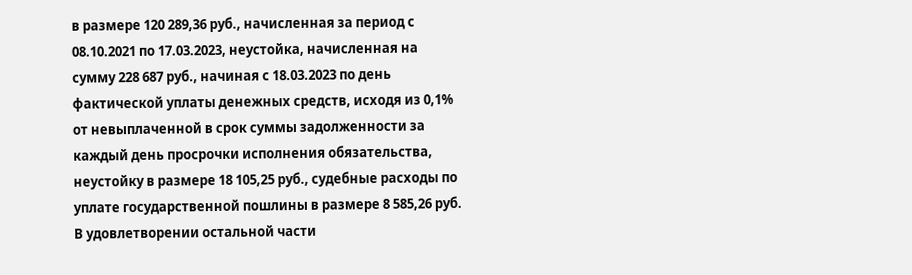в размере 120 289,36 руб., начисленная за период с 08.10.2021 по 17.03.2023, неустойка, начисленная на сумму 228 687 руб., начиная с 18.03.2023 по день фактической уплаты денежных средств, исходя из 0,1% от невыплаченной в срок суммы задолженности за каждый день просрочки исполнения обязательства, неустойку в размере 18 105,25 руб., судебные расходы по уплате государственной пошлины в размере 8 585,26 руб. В удовлетворении остальной части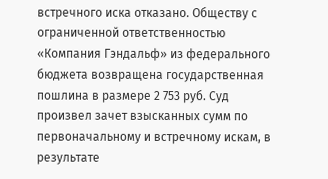встречного иска отказано. Обществу с ограниченной ответственностью «Компания Гэндальф» из федерального бюджета возвращена государственная пошлина в размере 2 753 руб. Суд произвел зачет взысканных сумм по первоначальному и встречному искам, в результате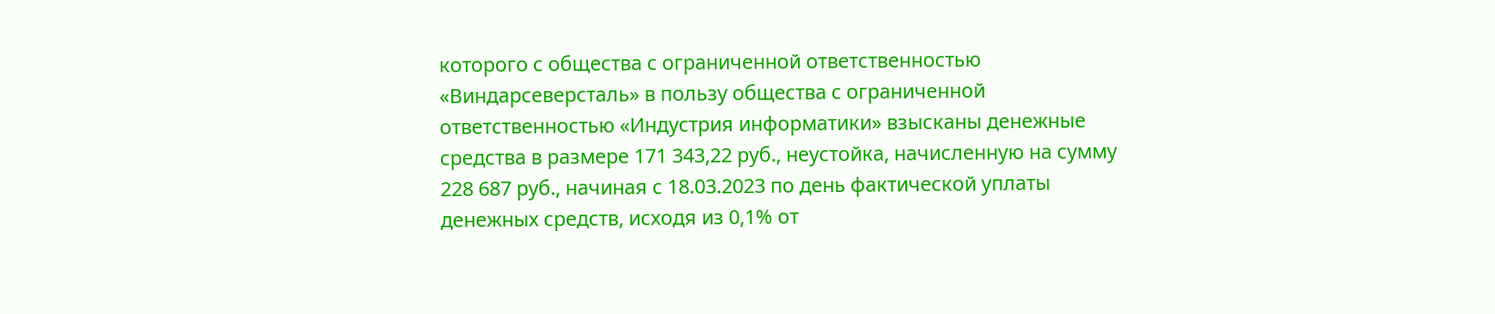которого с общества с ограниченной ответственностью «Виндарсеверсталь» в пользу общества с ограниченной ответственностью «Индустрия информатики» взысканы денежные средства в размере 171 343,22 руб., неустойка, начисленную на сумму 228 687 руб., начиная с 18.03.2023 по день фактической уплаты денежных средств, исходя из 0,1% от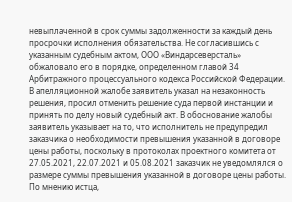невыплаченной в срок суммы задолженности за каждый день просрочки исполнения обязательства. Не согласившись с указанным судебным актом, ООО «Виндарсеверсталь» обжаловало его в порядке, определенном главой 34 Арбитражного процессуального кодекса Российской Федерации. В апелляционной жалобе заявитель указал на незаконность решения, просил отменить решение суда первой инстанции и принять по делу новый судебный акт. В обоснование жалобы заявитель указывает на то, что исполнитель не предупредил заказчика о необходимости превышения указанной в договоре цены работы, поскольку в протоколах проектного комитета от 27.05.2021, 22.07.2021 и 05.08.2021 заказчик не уведомлялся о размере суммы превышения указанной в договоре цены работы. По мнению истца,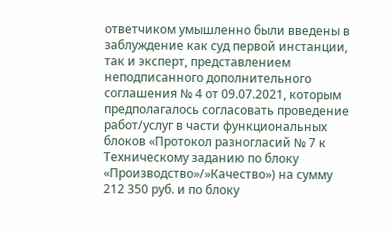ответчиком умышленно были введены в заблуждение как суд первой инстанции, так и эксперт, представлением неподписанного дополнительного соглашения № 4 от 09.07.2021, которым предполагалось согласовать проведение работ/услуг в части функциональных блоков «Протокол разногласий № 7 к Техническому заданию по блоку «Производство»/»Качество») на сумму 212 350 руб. и по блоку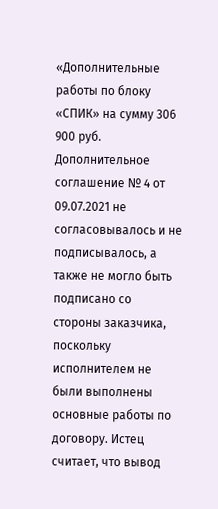«Дополнительные работы по блоку «СПИК» на сумму 306 900 руб. Дополнительное соглашение № 4 от 09.07.2021 не согласовывалось и не подписывалось, а также не могло быть подписано со стороны заказчика, поскольку исполнителем не были выполнены основные работы по договору. Истец считает, что вывод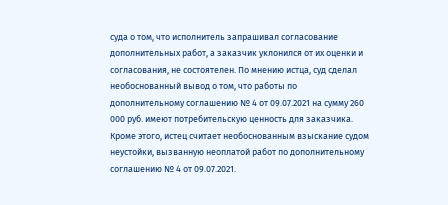суда о том, что исполнитель запрашивал согласование дополнительных работ, а заказчик уклонился от их оценки и согласования, не состоятелен. По мнению истца, суд сделал необоснованный вывод о том, что работы по дополнительному соглашению № 4 от 09.07.2021 на сумму 260 000 руб. имеют потребительскую ценность для заказчика. Кроме этого, истец считает необоснованным взыскание судом неустойки, вызванную неоплатой работ по дополнительному соглашению № 4 от 09.07.2021.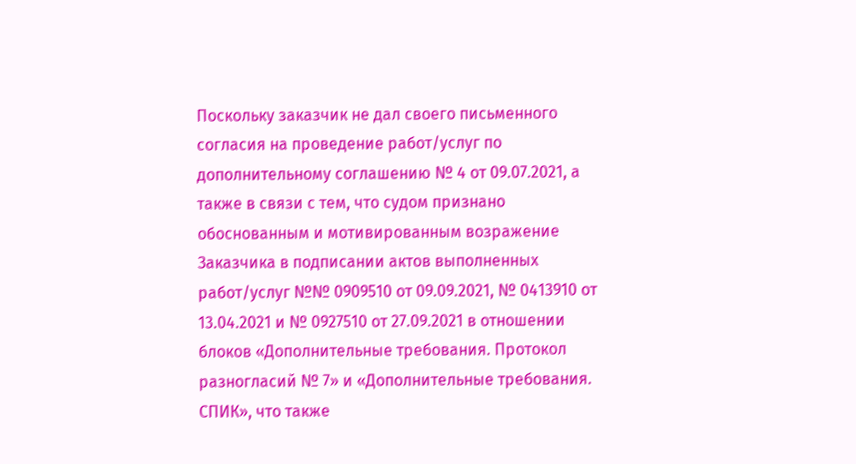Поскольку заказчик не дал своего письменного согласия на проведение работ/услуг по дополнительному соглашению № 4 от 09.07.2021, а также в связи с тем, что судом признано обоснованным и мотивированным возражение Заказчика в подписании актов выполненных работ/услуг №№ 0909510 от 09.09.2021, № 0413910 от 13.04.2021 и № 0927510 от 27.09.2021 в отношении блоков «Дополнительные требования. Протокол разногласий № 7» и «Дополнительные требования. СПИК», что также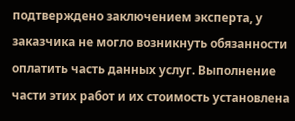подтверждено заключением эксперта, у заказчика не могло возникнуть обязанности оплатить часть данных услуг. Выполнение части этих работ и их стоимость установлена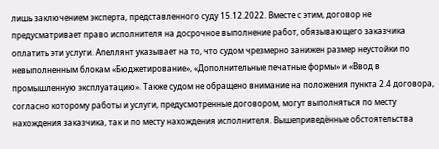лишь заключением эксперта, представленного суду 15.12.2022. Вместе с этим, договор не предусматривает право исполнителя на досрочное выполнение работ, обязывающего заказчика оплатить эти услуги. Апеллянт указывает на то, что судом чрезмерно занижен размер неустойки по невыполненным блокам «Бюджетирование», «Дополнительные печатные формы» и «Ввод в промышленную эксплуатацию». Также судом не обращено внимание на положения пункта 2.4 договора, согласно которому работы и услуги, предусмотренные договором, могут выполняться по месту нахождения заказчика, так и по месту нахождения исполнителя. Вышеприведённые обстоятельства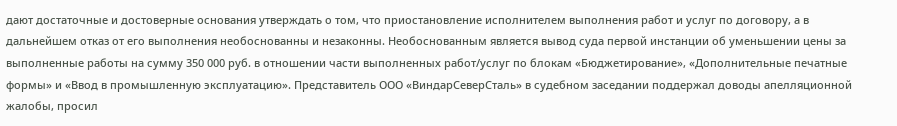дают достаточные и достоверные основания утверждать о том, что приостановление исполнителем выполнения работ и услуг по договору, а в дальнейшем отказ от его выполнения необоснованны и незаконны. Необоснованным является вывод суда первой инстанции об уменьшении цены за выполненные работы на сумму 350 000 руб. в отношении части выполненных работ/услуг по блокам «Бюджетирование», «Дополнительные печатные формы» и «Ввод в промышленную эксплуатацию». Представитель ООО «ВиндарСеверСталь» в судебном заседании поддержал доводы апелляционной жалобы, просил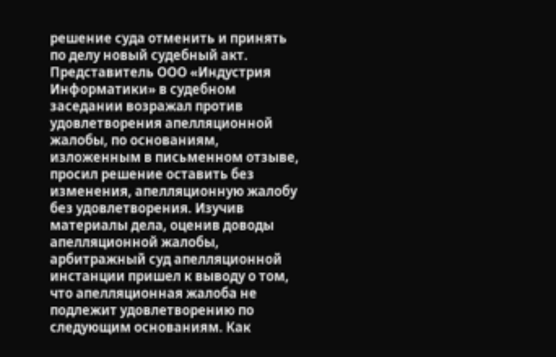решение суда отменить и принять по делу новый судебный акт. Представитель ООО «Индустрия Информатики» в судебном заседании возражал против удовлетворения апелляционной жалобы, по основаниям, изложенным в письменном отзыве, просил решение оставить без изменения, апелляционную жалобу без удовлетворения. Изучив материалы дела, оценив доводы апелляционной жалобы, арбитражный суд апелляционной инстанции пришел к выводу о том, что апелляционная жалоба не подлежит удовлетворению по следующим основаниям. Как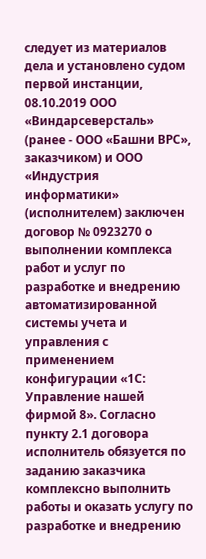следует из материалов дела и установлено судом первой инстанции, 08.10.2019 ООО «Виндарсеверсталь» (ранее - ООО «Башни ВРС», заказчиком) и ООО «Индустрия информатики» (исполнителем) заключен договор № 0923270 о выполнении комплекса работ и услуг по разработке и внедрению автоматизированной системы учета и управления с применением конфигурации «1С: Управление нашей фирмой 8». Согласно пункту 2.1 договора исполнитель обязуется по заданию заказчика комплексно выполнить работы и оказать услугу по разработке и внедрению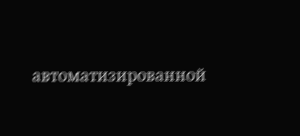автоматизированной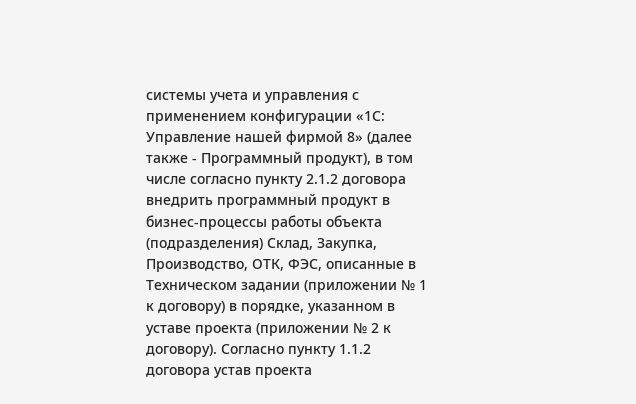системы учета и управления с применением конфигурации «1С: Управление нашей фирмой 8» (далее также - Программный продукт), в том числе согласно пункту 2.1.2 договора внедрить программный продукт в бизнес-процессы работы объекта (подразделения) Склад, Закупка, Производство, ОТК, ФЭС, описанные в Техническом задании (приложении № 1 к договору) в порядке, указанном в уставе проекта (приложении № 2 к договору). Согласно пункту 1.1.2 договора устав проекта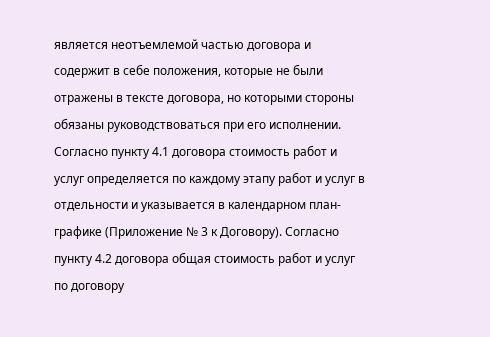является неотъемлемой частью договора и содержит в себе положения, которые не были отражены в тексте договора, но которыми стороны обязаны руководствоваться при его исполнении. Согласно пункту 4.1 договора стоимость работ и услуг определяется по каждому этапу работ и услуг в отдельности и указывается в календарном план- графике (Приложение № 3 к Договору). Согласно пункту 4.2 договора общая стоимость работ и услуг по договору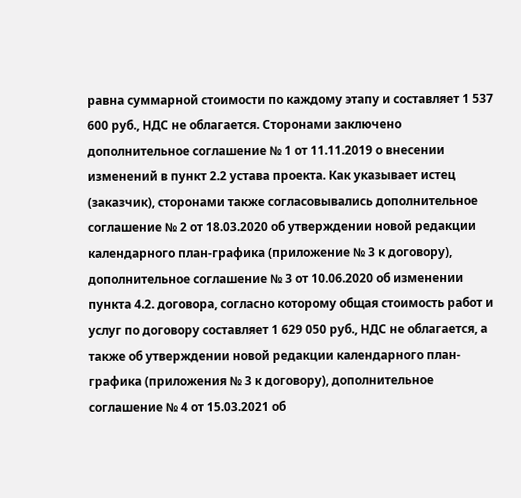равна суммарной стоимости по каждому этапу и составляет 1 537 600 руб., НДС не облагается. Сторонами заключено дополнительное соглашение № 1 от 11.11.2019 о внесении изменений в пункт 2.2 устава проекта. Как указывает истец (заказчик), сторонами также согласовывались дополнительное соглашение № 2 от 18.03.2020 об утверждении новой редакции календарного план-графика (приложение № 3 к договору), дополнительное соглашение № 3 от 10.06.2020 об изменении пункта 4.2. договора, согласно которому общая стоимость работ и услуг по договору составляет 1 629 050 руб., НДС не облагается, а также об утверждении новой редакции календарного план- графика (приложения № 3 к договору), дополнительное соглашение № 4 от 15.03.2021 об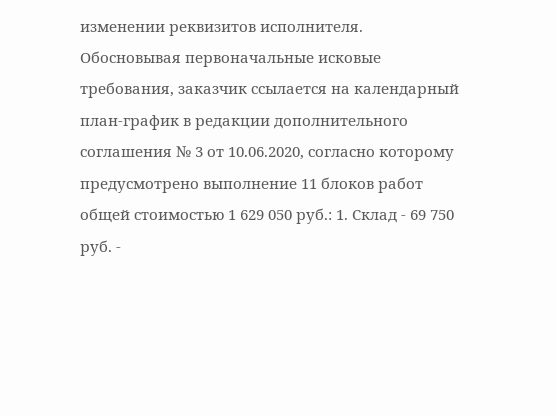изменении реквизитов исполнителя. Обосновывая первоначальные исковые требования, заказчик ссылается на календарный план-график в редакции дополнительного соглашения № 3 от 10.06.2020, согласно которому предусмотрено выполнение 11 блоков работ общей стоимостью 1 629 050 руб.: 1. Склад - 69 750 руб. -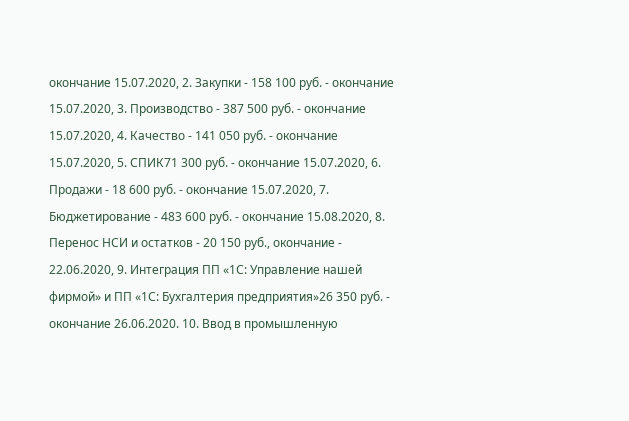окончание 15.07.2020, 2. Закупки - 158 100 руб. - окончание 15.07.2020, 3. Производство - 387 500 руб. - окончание 15.07.2020, 4. Качество - 141 050 руб. - окончание 15.07.2020, 5. СПИК71 300 руб. - окончание 15.07.2020, 6. Продажи - 18 600 руб. - окончание 15.07.2020, 7. Бюджетирование - 483 600 руб. - окончание 15.08.2020, 8. Перенос НСИ и остатков - 20 150 руб., окончание - 22.06.2020, 9. Интеграция ПП «1С: Управление нашей фирмой» и ПП «1С: Бухгалтерия предприятия»26 350 руб. - окончание 26.06.2020. 10. Ввод в промышленную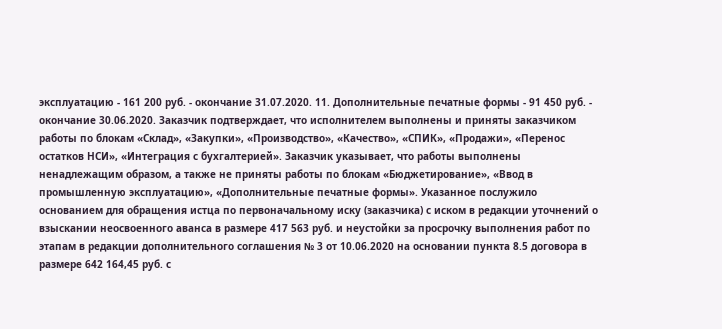эксплуатацию - 161 200 руб. - окончание 31.07.2020. 11. Дополнительные печатные формы - 91 450 руб. - окончание 30.06.2020. Заказчик подтверждает, что исполнителем выполнены и приняты заказчиком работы по блокам «Склад», «Закупки», «Производство», «Качество», «СПИК», «Продажи», «Перенос остатков НСИ», «Интеграция с бухгалтерией». Заказчик указывает, что работы выполнены ненадлежащим образом, а также не приняты работы по блокам «Бюджетирование», «Ввод в промышленную эксплуатацию», «Дополнительные печатные формы». Указанное послужило основанием для обращения истца по первоначальному иску (заказчика) с иском в редакции уточнений о взыскании неосвоенного аванса в размере 417 563 руб. и неустойки за просрочку выполнения работ по этапам в редакции дополнительного соглашения № 3 от 10.06.2020 на основании пункта 8.5 договора в размере 642 164,45 руб. с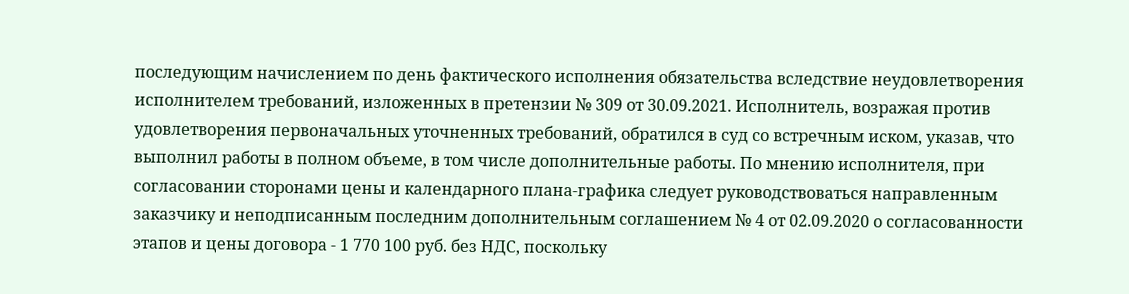последующим начислением по день фактического исполнения обязательства вследствие неудовлетворения исполнителем требований, изложенных в претензии № 309 от 30.09.2021. Исполнитель, возражая против удовлетворения первоначальных уточненных требований, обратился в суд со встречным иском, указав, что выполнил работы в полном объеме, в том числе дополнительные работы. По мнению исполнителя, при согласовании сторонами цены и календарного плана-графика следует руководствоваться направленным заказчику и неподписанным последним дополнительным соглашением № 4 от 02.09.2020 о согласованности этапов и цены договора - 1 770 100 руб. без НДС, поскольку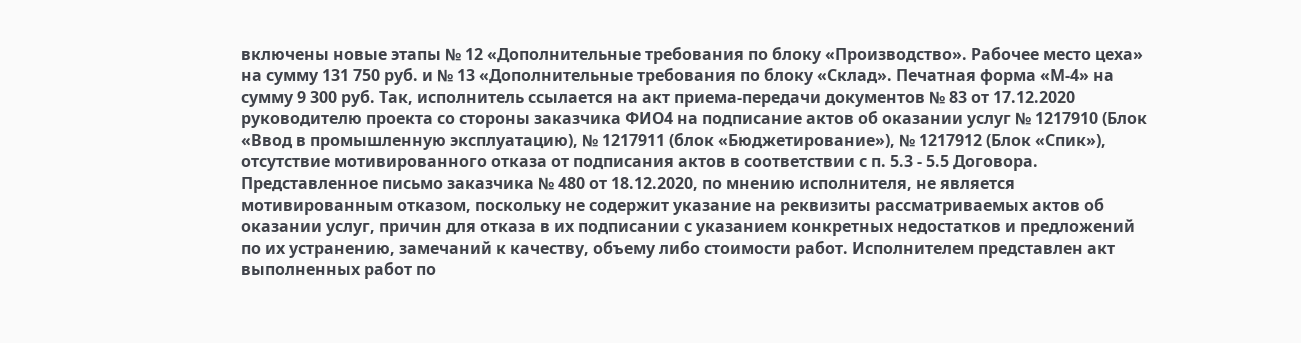включены новые этапы № 12 «Дополнительные требования по блоку «Производство». Рабочее место цеха» на сумму 131 750 руб. и № 13 «Дополнительные требования по блоку «Склад». Печатная форма «М-4» на сумму 9 300 руб. Так, исполнитель ссылается на акт приема-передачи документов № 83 от 17.12.2020 руководителю проекта со стороны заказчика ФИО4 на подписание актов об оказании услуг № 1217910 (Блок «Ввод в промышленную эксплуатацию), № 1217911 (блок «Бюджетирование»), № 1217912 (Блок «Спик»), отсутствие мотивированного отказа от подписания актов в соответствии с п. 5.3 - 5.5 Договора. Представленное письмо заказчика № 480 от 18.12.2020, по мнению исполнителя, не является мотивированным отказом, поскольку не содержит указание на реквизиты рассматриваемых актов об оказании услуг, причин для отказа в их подписании с указанием конкретных недостатков и предложений по их устранению, замечаний к качеству, объему либо стоимости работ. Исполнителем представлен акт выполненных работ по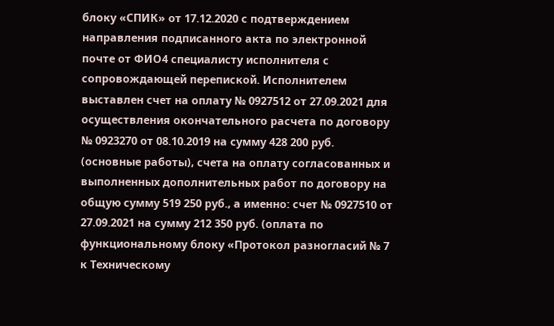блоку «СПИК» от 17.12.2020 с подтверждением направления подписанного акта по электронной почте от ФИО4 специалисту исполнителя с сопровождающей перепиской. Исполнителем выставлен счет на оплату № 0927512 от 27.09.2021 для осуществления окончательного расчета по договору № 0923270 от 08.10.2019 на сумму 428 200 руб. (основные работы), счета на оплату согласованных и выполненных дополнительных работ по договору на общую сумму 519 250 руб., а именно: счет № 0927510 от 27.09.2021 на сумму 212 350 руб. (оплата по функциональному блоку «Протокол разногласий № 7 к Техническому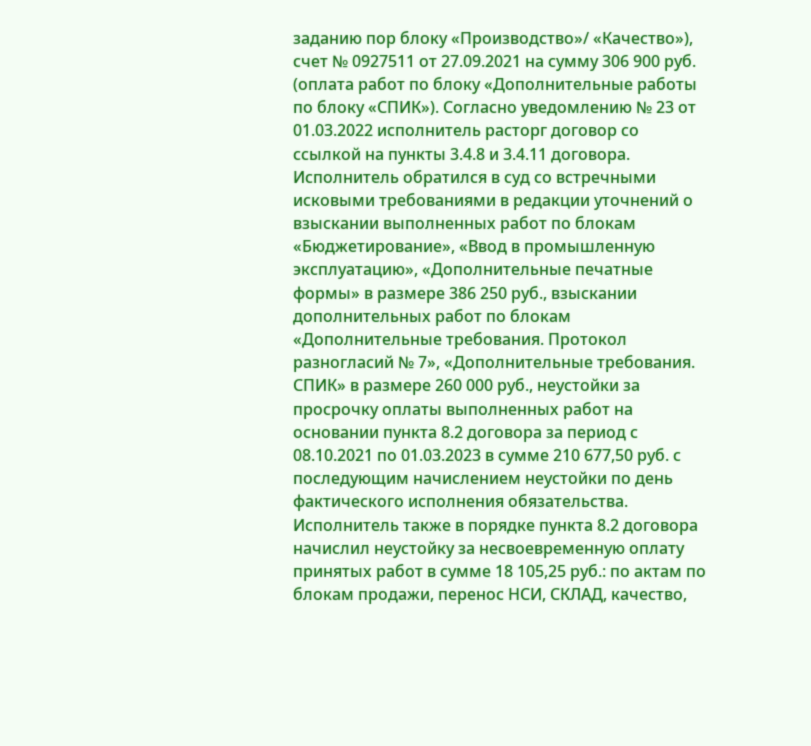заданию пор блоку «Производство»/ «Качество»), счет № 0927511 от 27.09.2021 на сумму 306 900 руб. (оплата работ по блоку «Дополнительные работы по блоку «СПИК»). Согласно уведомлению № 23 от 01.03.2022 исполнитель расторг договор со ссылкой на пункты 3.4.8 и 3.4.11 договора. Исполнитель обратился в суд со встречными исковыми требованиями в редакции уточнений о взыскании выполненных работ по блокам «Бюджетирование», «Ввод в промышленную эксплуатацию», «Дополнительные печатные формы» в размере 386 250 руб., взыскании дополнительных работ по блокам «Дополнительные требования. Протокол разногласий № 7», «Дополнительные требования. СПИК» в размере 260 000 руб., неустойки за просрочку оплаты выполненных работ на основании пункта 8.2 договора за период с 08.10.2021 по 01.03.2023 в сумме 210 677,50 руб. с последующим начислением неустойки по день фактического исполнения обязательства. Исполнитель также в порядке пункта 8.2 договора начислил неустойку за несвоевременную оплату принятых работ в сумме 18 105,25 руб.: по актам по блокам продажи, перенос НСИ, СКЛАД, качество,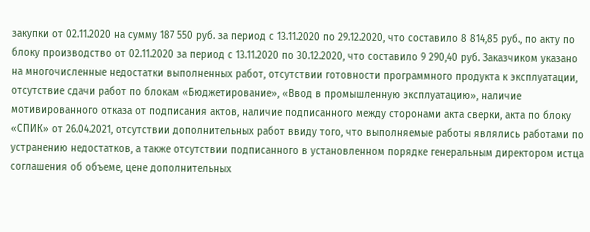закупки от 02.11.2020 на сумму 187 550 руб. за период с 13.11.2020 по 29.12.2020, что составило 8 814,85 руб., по акту по блоку производство от 02.11.2020 за период с 13.11.2020 по 30.12.2020, что составило 9 290,40 руб. Заказчиком указано на многочисленные недостатки выполненных работ, отсутствии готовности программного продукта к эксплуатации, отсутствие сдачи работ по блокам «Бюджетирование», «Ввод в промышленную эксплуатацию», наличие мотивированного отказа от подписания актов, наличие подписанного между сторонами акта сверки, акта по блоку «СПИК» от 26.04.2021, отсутствии дополнительных работ ввиду того, что выполняемые работы являлись работами по устранению недостатков, а также отсутствии подписанного в установленном порядке генеральным директором истца соглашения об объеме, цене дополнительных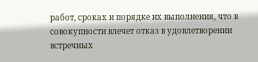работ, сроках и порядке их выполнения, что в совокупности влечет отказ в удовлетворении встречных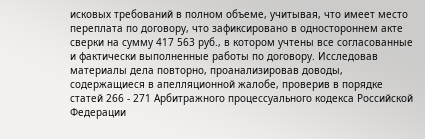исковых требований в полном объеме, учитывая, что имеет место переплата по договору, что зафиксировано в одностороннем акте сверки на сумму 417 563 руб., в котором учтены все согласованные и фактически выполненные работы по договору. Исследовав материалы дела повторно, проанализировав доводы, содержащиеся в апелляционной жалобе, проверив в порядке статей 266 - 271 Арбитражного процессуального кодекса Российской Федерации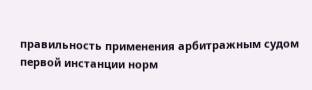правильность применения арбитражным судом первой инстанции норм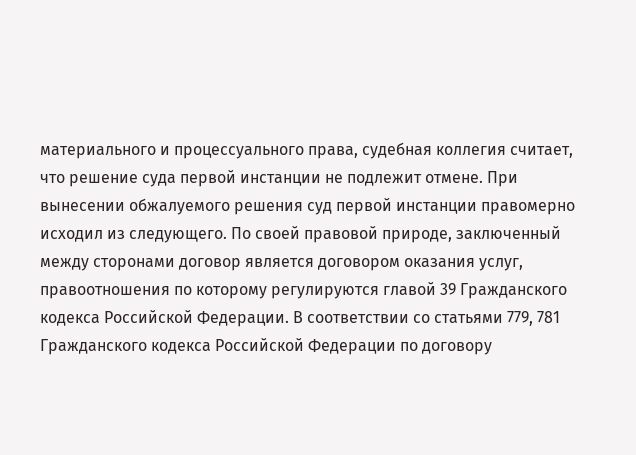материального и процессуального права, судебная коллегия считает, что решение суда первой инстанции не подлежит отмене. При вынесении обжалуемого решения суд первой инстанции правомерно исходил из следующего. По своей правовой природе, заключенный между сторонами договор является договором оказания услуг, правоотношения по которому регулируются главой 39 Гражданского кодекса Российской Федерации. В соответствии со статьями 779, 781 Гражданского кодекса Российской Федерации по договору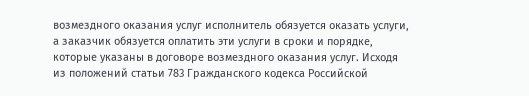возмездного оказания услуг исполнитель обязуется оказать услуги, а заказчик обязуется оплатить эти услуги в сроки и порядке, которые указаны в договоре возмездного оказания услуг. Исходя из положений статьи 783 Гражданского кодекса Российской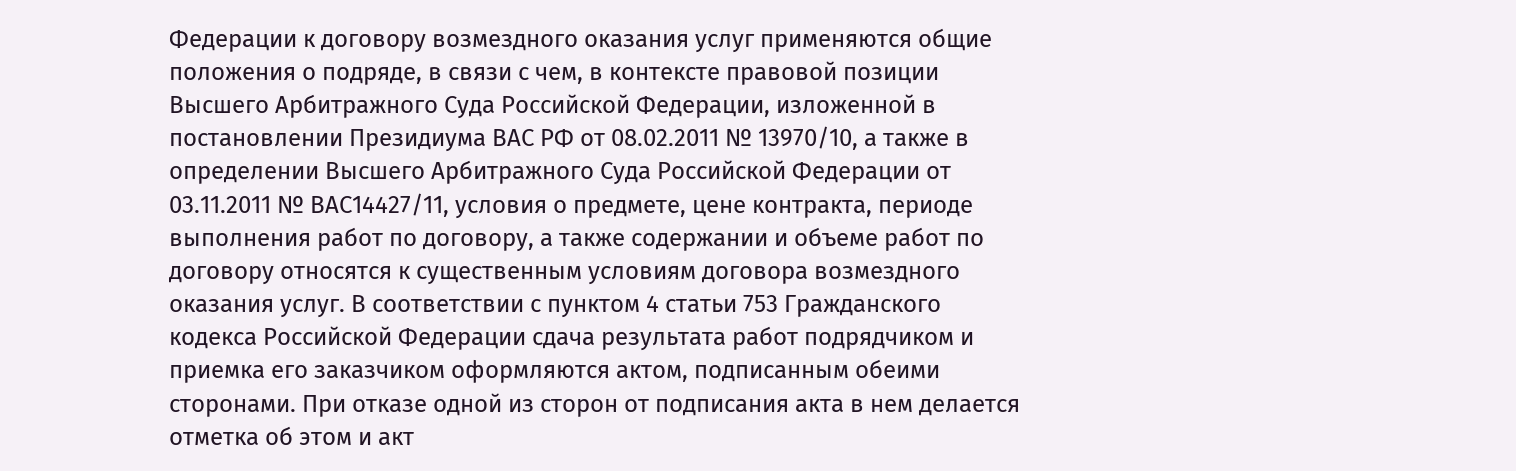Федерации к договору возмездного оказания услуг применяются общие положения о подряде, в связи с чем, в контексте правовой позиции Высшего Арбитражного Суда Российской Федерации, изложенной в постановлении Президиума ВАС РФ от 08.02.2011 № 13970/10, а также в определении Высшего Арбитражного Суда Российской Федерации от 03.11.2011 № ВАС14427/11, условия о предмете, цене контракта, периоде выполнения работ по договору, а также содержании и объеме работ по договору относятся к существенным условиям договора возмездного оказания услуг. В соответствии с пунктом 4 статьи 753 Гражданского кодекса Российской Федерации сдача результата работ подрядчиком и приемка его заказчиком оформляются актом, подписанным обеими сторонами. При отказе одной из сторон от подписания акта в нем делается отметка об этом и акт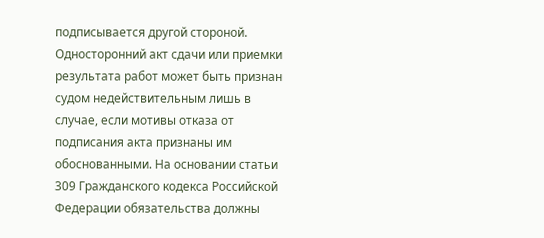подписывается другой стороной. Односторонний акт сдачи или приемки результата работ может быть признан судом недействительным лишь в случае, если мотивы отказа от подписания акта признаны им обоснованными. На основании статьи 309 Гражданского кодекса Российской Федерации обязательства должны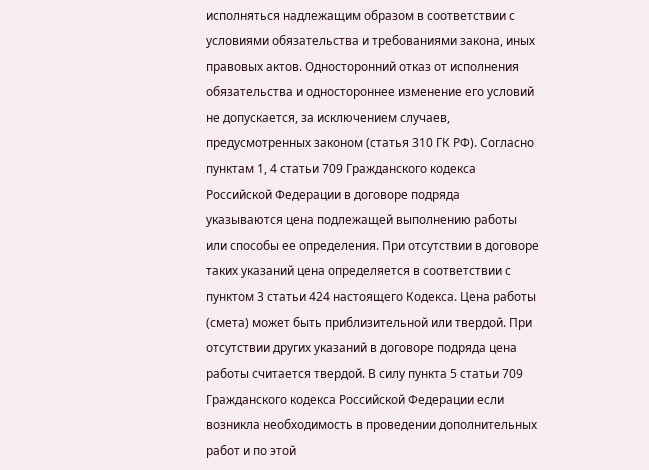исполняться надлежащим образом в соответствии с условиями обязательства и требованиями закона, иных правовых актов. Односторонний отказ от исполнения обязательства и одностороннее изменение его условий не допускается, за исключением случаев, предусмотренных законом (статья 310 ГК РФ). Согласно пунктам 1, 4 статьи 709 Гражданского кодекса Российской Федерации в договоре подряда указываются цена подлежащей выполнению работы или способы ее определения. При отсутствии в договоре таких указаний цена определяется в соответствии с пунктом 3 статьи 424 настоящего Кодекса. Цена работы (смета) может быть приблизительной или твердой. При отсутствии других указаний в договоре подряда цена работы считается твердой. В силу пункта 5 статьи 709 Гражданского кодекса Российской Федерации если возникла необходимость в проведении дополнительных работ и по этой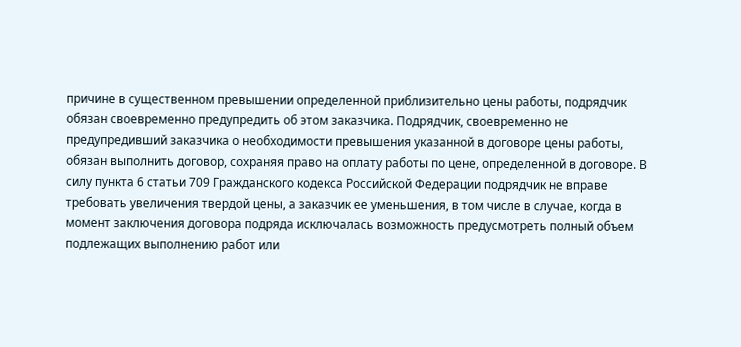причине в существенном превышении определенной приблизительно цены работы, подрядчик обязан своевременно предупредить об этом заказчика. Подрядчик, своевременно не предупредивший заказчика о необходимости превышения указанной в договоре цены работы, обязан выполнить договор, сохраняя право на оплату работы по цене, определенной в договоре. В силу пункта 6 статьи 709 Гражданского кодекса Российской Федерации подрядчик не вправе требовать увеличения твердой цены, а заказчик ее уменьшения, в том числе в случае, когда в момент заключения договора подряда исключалась возможность предусмотреть полный объем подлежащих выполнению работ или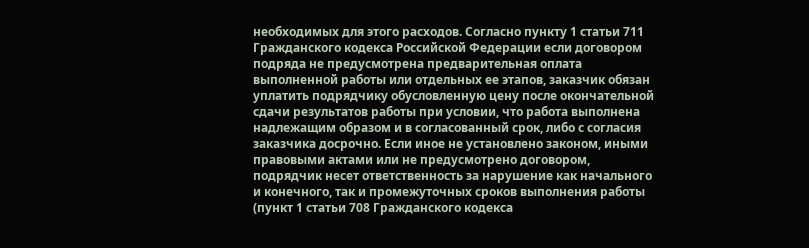необходимых для этого расходов. Согласно пункту 1 статьи 711 Гражданского кодекса Российской Федерации если договором подряда не предусмотрена предварительная оплата выполненной работы или отдельных ее этапов, заказчик обязан уплатить подрядчику обусловленную цену после окончательной сдачи результатов работы при условии, что работа выполнена надлежащим образом и в согласованный срок, либо с согласия заказчика досрочно. Если иное не установлено законом, иными правовыми актами или не предусмотрено договором, подрядчик несет ответственность за нарушение как начального и конечного, так и промежуточных сроков выполнения работы (пункт 1 статьи 708 Гражданского кодекса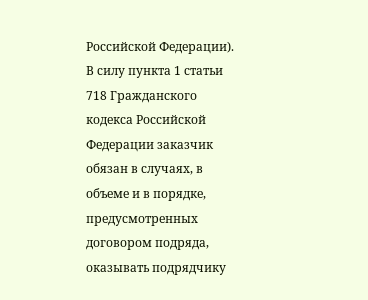Российской Федерации). В силу пункта 1 статьи 718 Гражданского кодекса Российской Федерации заказчик обязан в случаях, в объеме и в порядке, предусмотренных договором подряда, оказывать подрядчику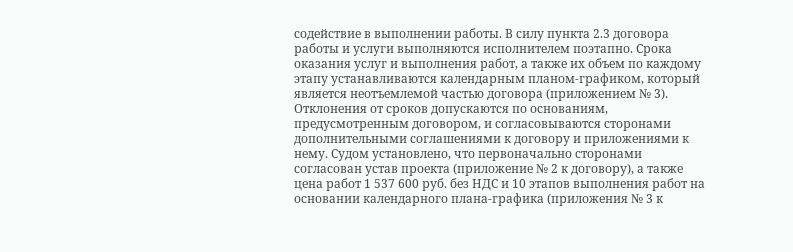содействие в выполнении работы. В силу пункта 2.3 договора работы и услуги выполняются исполнителем поэтапно. Срока оказания услуг и выполнения работ, а также их объем по каждому этапу устанавливаются календарным планом-графиком, который является неотъемлемой частью договора (приложением № 3). Отклонения от сроков допускаются по основаниям, предусмотренным договором, и согласовываются сторонами дополнительными соглашениями к договору и приложениями к нему. Судом установлено, что первоначально сторонами согласован устав проекта (приложение № 2 к договору), а также цена работ 1 537 600 руб. без НДС и 10 этапов выполнения работ на основании календарного плана-графика (приложения № 3 к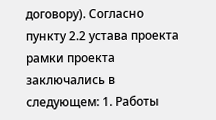договору). Согласно пункту 2.2 устава проекта рамки проекта заключались в следующем: 1. Работы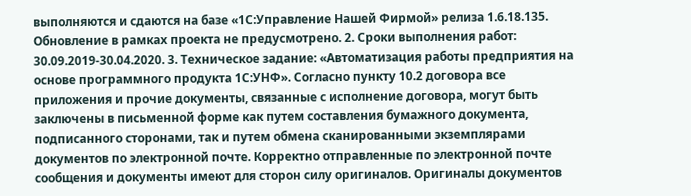выполняются и сдаются на базе «1С:Управление Нашей Фирмой» релиза 1.6.18.135. Обновление в рамках проекта не предусмотрено. 2. Сроки выполнения работ: 30.09.2019-30.04.2020. 3. Техническое задание: «Автоматизация работы предприятия на основе программного продукта 1С:УНФ». Согласно пункту 10.2 договора все приложения и прочие документы, связанные с исполнение договора, могут быть заключены в письменной форме как путем составления бумажного документа, подписанного сторонами, так и путем обмена сканированными экземплярами документов по электронной почте. Корректно отправленные по электронной почте сообщения и документы имеют для сторон силу оригиналов. Оригиналы документов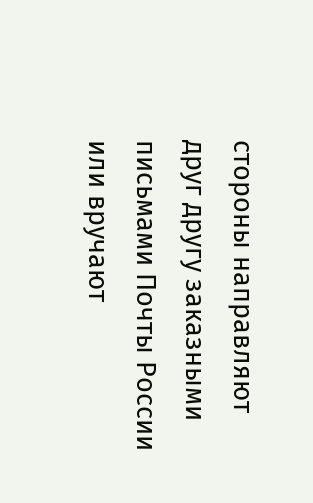стороны направляют друг другу заказными письмами Почты России или вручают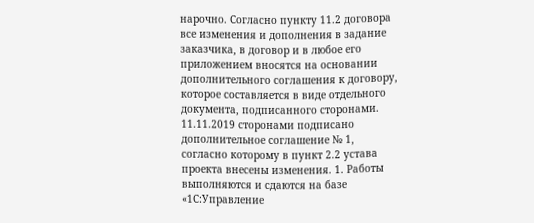нарочно. Согласно пункту 11.2 договора все изменения и дополнения в задание заказчика, в договор и в любое его приложением вносятся на основании дополнительного соглашения к договору, которое составляется в виде отдельного документа, подписанного сторонами. 11.11.2019 сторонами подписано дополнительное соглашение № 1, согласно которому в пункт 2.2 устава проекта внесены изменения. 1. Работы выполняются и сдаются на базе «1С:Управление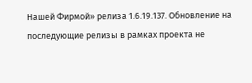Нашей Фирмой» релиза 1.6.19.137. Обновление на последующие релизы в рамках проекта не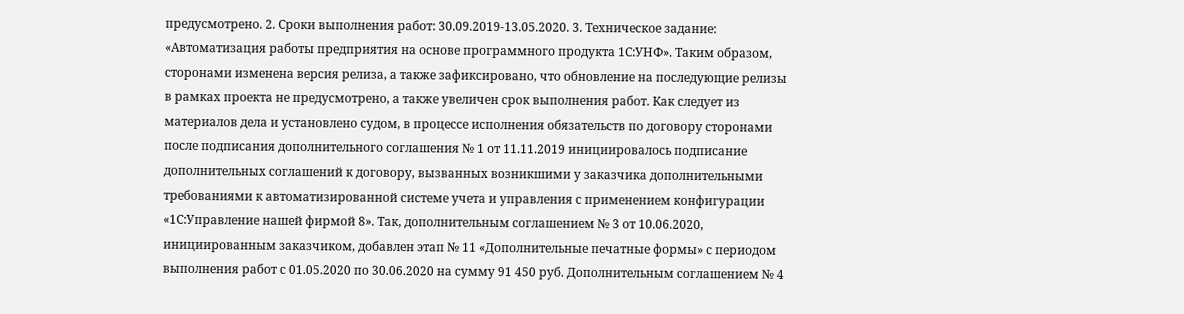предусмотрено. 2. Сроки выполнения работ: 30.09.2019-13.05.2020. 3. Техническое задание: «Автоматизация работы предприятия на основе программного продукта 1С:УНФ». Таким образом, сторонами изменена версия релиза, а также зафиксировано, что обновление на последующие релизы в рамках проекта не предусмотрено, а также увеличен срок выполнения работ. Как следует из материалов дела и установлено судом, в процессе исполнения обязательств по договору сторонами после подписания дополнительного соглашения № 1 от 11.11.2019 инициировалось подписание дополнительных соглашений к договору, вызванных возникшими у заказчика дополнительными требованиями к автоматизированной системе учета и управления с применением конфигурации «1С:Управление нашей фирмой 8». Так, дополнительным соглашением № 3 от 10.06.2020, инициированным заказчиком, добавлен этап № 11 «Дополнительные печатные формы» с периодом выполнения работ с 01.05.2020 по 30.06.2020 на сумму 91 450 руб. Дополнительным соглашением № 4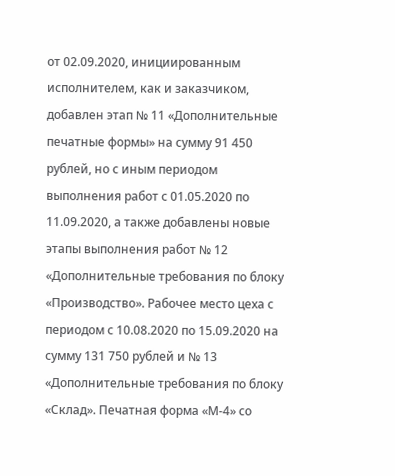от 02.09.2020, инициированным исполнителем, как и заказчиком, добавлен этап № 11 «Дополнительные печатные формы» на сумму 91 450 рублей, но с иным периодом выполнения работ с 01.05.2020 по 11.09.2020, а также добавлены новые этапы выполнения работ № 12 «Дополнительные требования по блоку «Производство». Рабочее место цеха с периодом с 10.08.2020 по 15.09.2020 на сумму 131 750 рублей и № 13 «Дополнительные требования по блоку «Склад». Печатная форма «М-4» со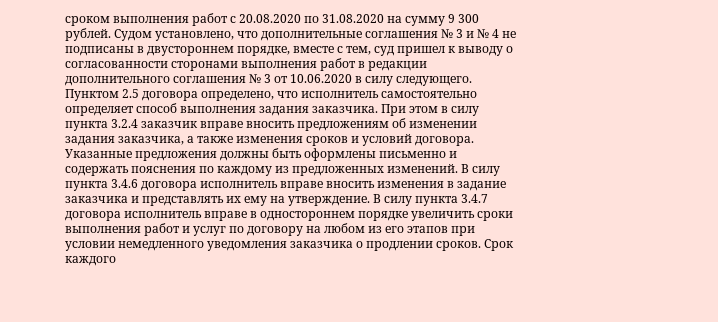сроком выполнения работ с 20.08.2020 по 31.08.2020 на сумму 9 300 рублей. Судом установлено, что дополнительные соглашения № 3 и № 4 не подписаны в двустороннем порядке, вместе с тем, суд пришел к выводу о согласованности сторонами выполнения работ в редакции дополнительного соглашения № 3 от 10.06.2020 в силу следующего. Пунктом 2.5 договора определено, что исполнитель самостоятельно определяет способ выполнения задания заказчика. При этом в силу пункта 3.2.4 заказчик вправе вносить предложениям об изменении задания заказчика, а также изменения сроков и условий договора. Указанные предложения должны быть оформлены письменно и содержать пояснения по каждому из предложенных изменений. В силу пункта 3.4.6 договора исполнитель вправе вносить изменения в задание заказчика и представлять их ему на утверждение. В силу пункта 3.4.7 договора исполнитель вправе в одностороннем порядке увеличить сроки выполнения работ и услуг по договору на любом из его этапов при условии немедленного уведомления заказчика о продлении сроков. Срок каждого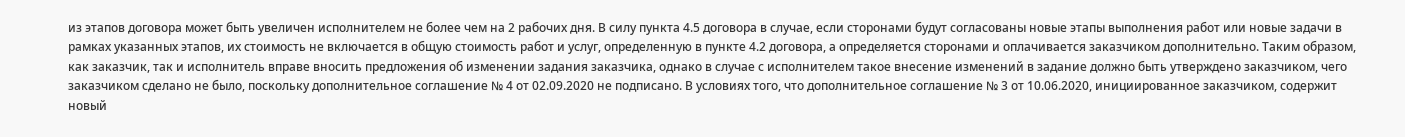из этапов договора может быть увеличен исполнителем не более чем на 2 рабочих дня. В силу пункта 4.5 договора в случае, если сторонами будут согласованы новые этапы выполнения работ или новые задачи в рамках указанных этапов, их стоимость не включается в общую стоимость работ и услуг, определенную в пункте 4.2 договора, а определяется сторонами и оплачивается заказчиком дополнительно. Таким образом, как заказчик, так и исполнитель вправе вносить предложения об изменении задания заказчика, однако в случае с исполнителем такое внесение изменений в задание должно быть утверждено заказчиком, чего заказчиком сделано не было, поскольку дополнительное соглашение № 4 от 02.09.2020 не подписано. В условиях того, что дополнительное соглашение № 3 от 10.06.2020, инициированное заказчиком, содержит новый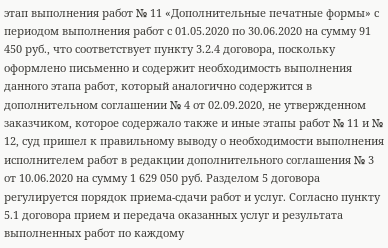этап выполнения работ № 11 «Дополнительные печатные формы» с периодом выполнения работ с 01.05.2020 по 30.06.2020 на сумму 91 450 руб., что соответствует пункту 3.2.4 договора, поскольку оформлено письменно и содержит необходимость выполнения данного этапа работ, который аналогично содержится в дополнительном соглашении № 4 от 02.09.2020, не утвержденном заказчиком, которое содержало также и иные этапы работ № 11 и № 12, суд пришел к правильному выводу о необходимости выполнения исполнителем работ в редакции дополнительного соглашения № 3 от 10.06.2020 на сумму 1 629 050 руб. Разделом 5 договора регулируется порядок приема-сдачи работ и услуг. Согласно пункту 5.1 договора прием и передача оказанных услуг и результата выполненных работ по каждому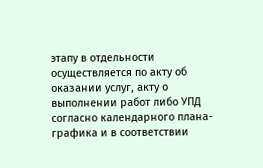этапу в отдельности осуществляется по акту об оказании услуг, акту о выполнении работ либо УПД согласно календарного плана-графика и в соответствии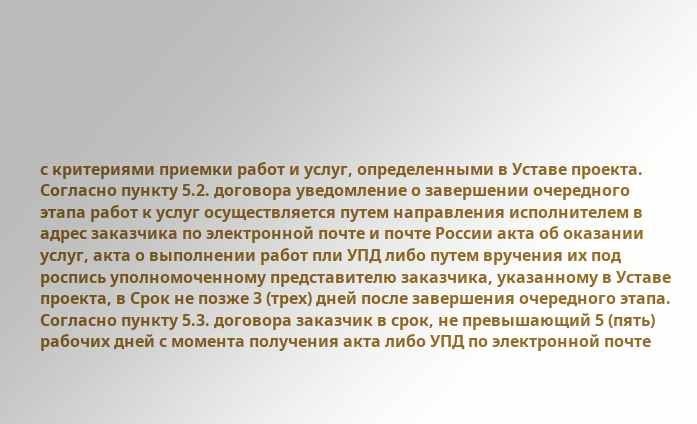с критериями приемки работ и услуг, определенными в Уставе проекта. Согласно пункту 5.2. договора уведомление о завершении очередного этапа работ к услуг осуществляется путем направления исполнителем в адрес заказчика по электронной почте и почте России акта об оказании услуг, акта о выполнении работ пли УПД либо путем вручения их под роспись уполномоченному представителю заказчика, указанному в Уставе проекта, в Срок не позже 3 (трех) дней после завершения очередного этапа. Согласно пункту 5.3. договора заказчик в срок, не превышающий 5 (пять) рабочих дней с момента получения акта либо УПД по электронной почте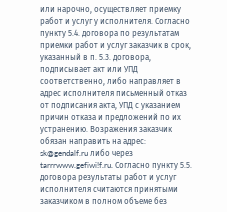или нарочно, осуществляет приемку работ и услуг у исполнителя. Согласно пункту 5.4. договора по результатам приемки работ и услуг заказчик в срок, указанный в п. 5.3. договора, подписывает акт или УПД соответственно, либо направляет в адрес исполнителя письменный отказ от подписания акта, УПД с указанием причин отказа и предложений по их устранению. Возражения заказчик обязан направить на адрес: sk@gendalf.ru либо через tarrrwww.gefiwi!f.ru. Согласно пункту 5.5. договора результаты работ и услуг исполнителя считаются принятыми заказчиком в полном объеме без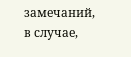замечаний, в случае,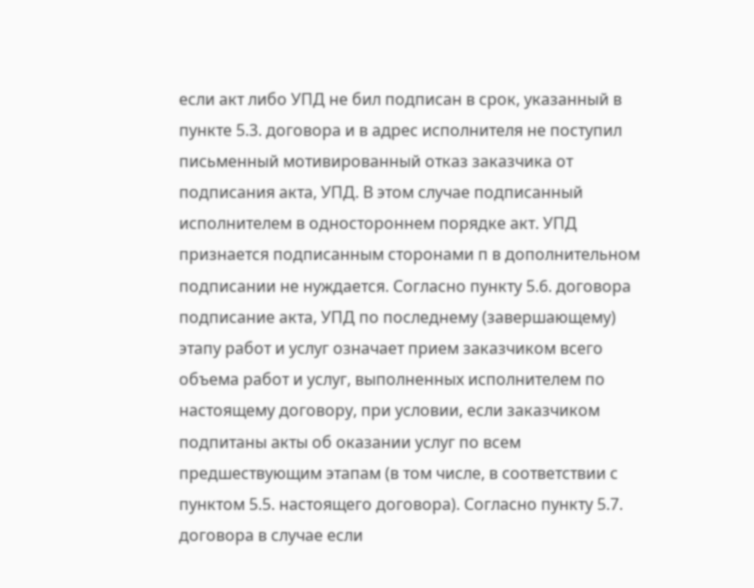если акт либо УПД не бил подписан в срок, указанный в пункте 5.3. договора и в адрес исполнителя не поступил письменный мотивированный отказ заказчика от подписания акта, УПД. В этом случае подписанный исполнителем в одностороннем порядке акт. УПД признается подписанным сторонами п в дополнительном подписании не нуждается. Согласно пункту 5.6. договора подписание акта, УПД по последнему (завершающему) этапу работ и услуг означает прием заказчиком всего объема работ и услуг, выполненных исполнителем по настоящему договору, при условии, если заказчиком подпитаны акты об оказании услуг по всем предшествующим этапам (в том числе, в соответствии с пунктом 5.5. настоящего договора). Согласно пункту 5.7. договора в случае если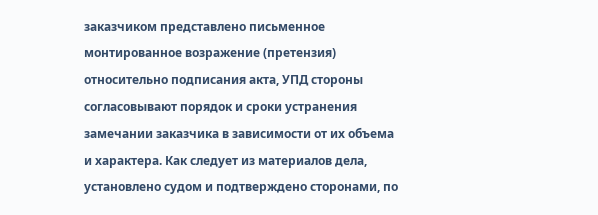заказчиком представлено письменное монтированное возражение (претензия) относительно подписания акта, УПД стороны согласовывают порядок и сроки устранения замечании заказчика в зависимости от их объема и характера. Как следует из материалов дела, установлено судом и подтверждено сторонами, по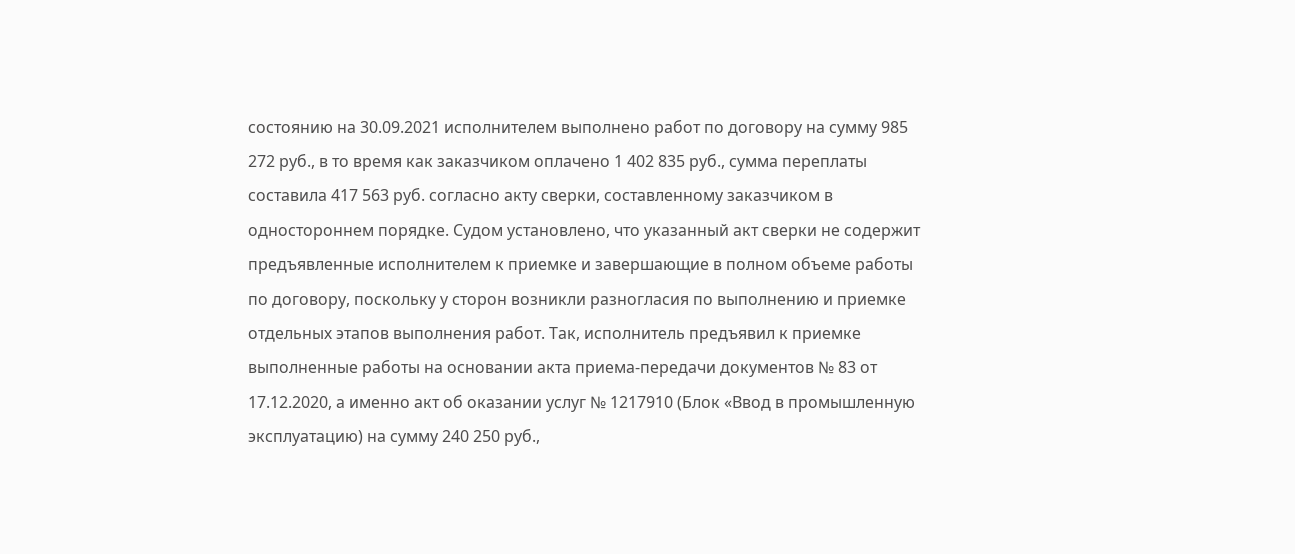состоянию на 30.09.2021 исполнителем выполнено работ по договору на сумму 985 272 руб., в то время как заказчиком оплачено 1 402 835 руб., сумма переплаты составила 417 563 руб. согласно акту сверки, составленному заказчиком в одностороннем порядке. Судом установлено, что указанный акт сверки не содержит предъявленные исполнителем к приемке и завершающие в полном объеме работы по договору, поскольку у сторон возникли разногласия по выполнению и приемке отдельных этапов выполнения работ. Так, исполнитель предъявил к приемке выполненные работы на основании акта приема-передачи документов № 83 от 17.12.2020, а именно акт об оказании услуг № 1217910 (Блок «Ввод в промышленную эксплуатацию) на сумму 240 250 руб.,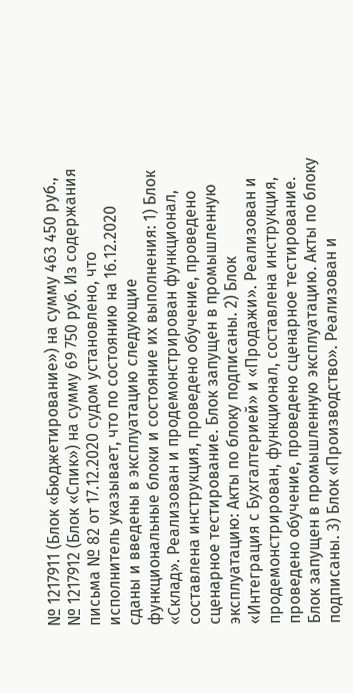№ 1217911 (Блок «Бюджетирование») на сумму 463 450 руб., № 1217912 (Блок «Спик») на сумму 69 750 руб. Из содержания письма № 82 от 17.12.2020 судом установлено, что исполнитель указывает, что по состоянию на 16.12.2020 сданы и введены в эксплуатацию следующие функциональные блоки и состояние их выполнения: 1) Блок «Склад». Реализован и продемонстрирован функционал, составлена инструкция, проведено обучение, проведено сценарное тестирование. Блок запущен в промышленную эксплуатацию: Акты по блоку подписаны. 2) Блок «Интеграция с Бухгалтерией» и «Продажи». Реализован и продемонстрирован, функционал, составлена инструкция, проведено обучение, проведено сценарное тестирование. Блок запущен в промышленную эксплуатацию. Акты по блоку подписаны. 3) Блок «Производство». Реализован и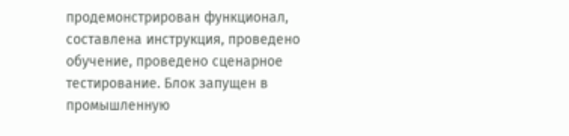продемонстрирован функционал, составлена инструкция, проведено обучение, проведено сценарное тестирование. Блок запущен в промышленную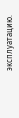эксплуатацию.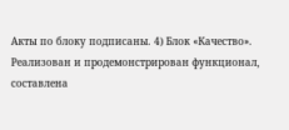Акты по блоку подписаны. 4) Блок «Качество». Реализован и продемонстрирован функционал, составлена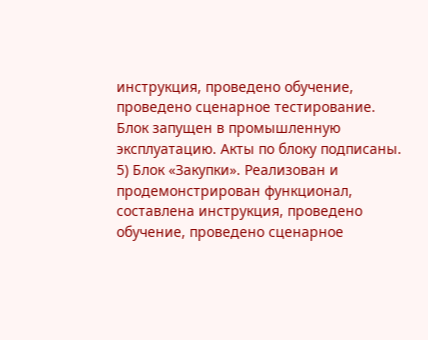инструкция, проведено обучение, проведено сценарное тестирование. Блок запущен в промышленную эксплуатацию. Акты по блоку подписаны. 5) Блок «Закупки». Реализован и продемонстрирован функционал, составлена инструкция, проведено обучение, проведено сценарное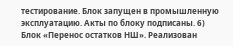тестирование. Блок запущен в промышленную эксплуатацию. Акты по блоку подписаны. 6) Блок «Перенос остатков НШ». Реализован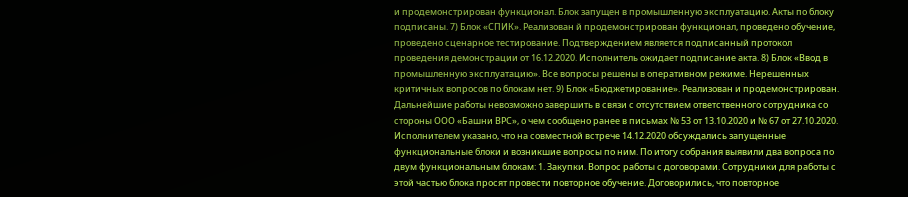и продемонстрирован функционал. Блок запущен в промышленную эксплуатацию. Акты по блоку подписаны. 7) Блок «СПИК». Реализован й продемонстрирован функционал, проведено обучение, проведено сценарное тестирование. Подтверждением является подписанный протокол проведения демонстрации от 16.12.2020. Исполнитель ожидает подписание акта. 8) Блок «Ввод в промышленную эксплуатацию». Все вопросы решены в оперативном режиме. Нерешенных критичных вопросов по блокам нет. 9) Блок «Бюджетирование». Реализован и продемонстрирован. Дальнейшие работы невозможно завершить в связи с отсутствием ответственного сотрудника со стороны ООО «Башни ВРС», о чем сообщено ранее в письмах № 53 от 13.10.2020 и № 67 от 27.10.2020. Исполнителем указано, что на совместной встрече 14.12.2020 обсуждались запущенные функциональные блоки и возникшие вопросы по ним. По итогу собрания выявили два вопроса по двум функциональным блокам: 1. Закупки. Вопрос работы с договорами. Сотрудники для работы с этой частью блока просят провести повторное обучение. Договорились, что повторное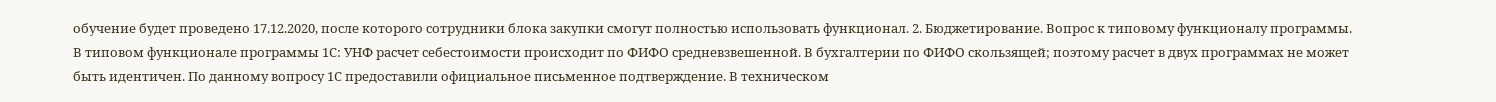обучение будет проведено 17.12.2020, после которого сотрудники блока закупки смогут полностью использовать функционал. 2. Бюджетирование. Вопрос к типовому функционалу программы. В типовом функционале программы 1С: УНФ расчет себестоимости происходит по ФИФО средневзвешенной. В бухгалтерии по ФИФО скользящей; поэтому расчет в двух программах не может быть идентичен. По данному вопросу 1С предоставили официальное письменное подтверждение. В техническом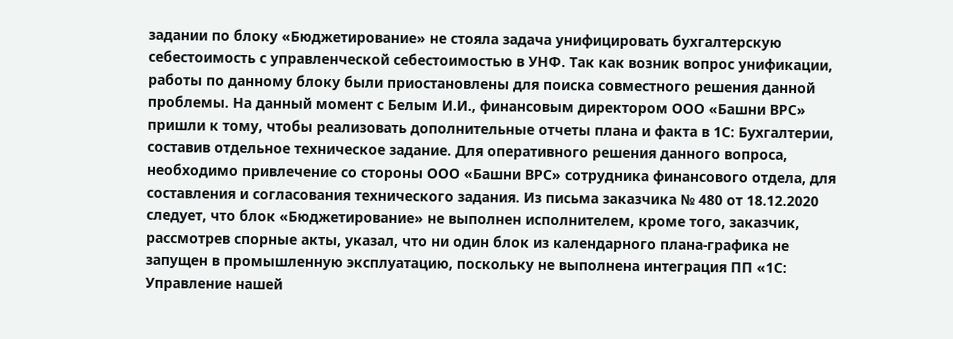задании по блоку «Бюджетирование» не стояла задача унифицировать бухгалтерскую себестоимость с управленческой себестоимостью в УНФ. Так как возник вопрос унификации, работы по данному блоку были приостановлены для поиска совместного решения данной проблемы. На данный момент с Белым И.И., финансовым директором ООО «Башни ВРС» пришли к тому, чтобы реализовать дополнительные отчеты плана и факта в 1С: Бухгалтерии, составив отдельное техническое задание. Для оперативного решения данного вопроса, необходимо привлечение со стороны ООО «Башни ВРС» сотрудника финансового отдела, для составления и согласования технического задания. Из письма заказчика № 480 от 18.12.2020 следует, что блок «Бюджетирование» не выполнен исполнителем, кроме того, заказчик, рассмотрев спорные акты, указал, что ни один блок из календарного плана-графика не запущен в промышленную эксплуатацию, поскольку не выполнена интеграция ПП «1С: Управление нашей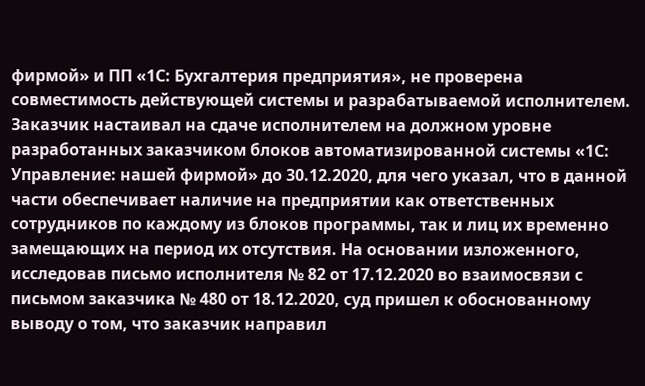фирмой» и ПП «1С: Бухгалтерия предприятия», не проверена совместимость действующей системы и разрабатываемой исполнителем. Заказчик настаивал на сдаче исполнителем на должном уровне разработанных заказчиком блоков автоматизированной системы «1С: Управление: нашей фирмой» до 30.12.2020, для чего указал, что в данной части обеспечивает наличие на предприятии как ответственных сотрудников по каждому из блоков программы, так и лиц их временно замещающих на период их отсутствия. На основании изложенного, исследовав письмо исполнителя № 82 от 17.12.2020 во взаимосвязи с письмом заказчика № 480 от 18.12.2020, суд пришел к обоснованному выводу о том, что заказчик направил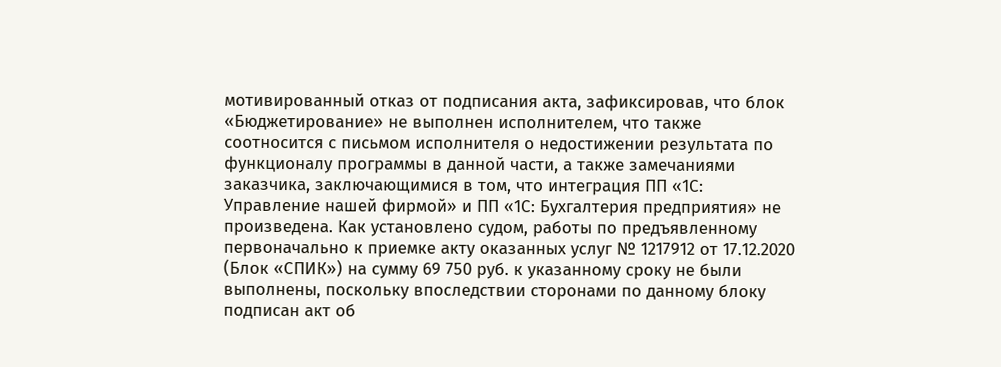мотивированный отказ от подписания акта, зафиксировав, что блок «Бюджетирование» не выполнен исполнителем, что также соотносится с письмом исполнителя о недостижении результата по функционалу программы в данной части, а также замечаниями заказчика, заключающимися в том, что интеграция ПП «1С: Управление нашей фирмой» и ПП «1С: Бухгалтерия предприятия» не произведена. Как установлено судом, работы по предъявленному первоначально к приемке акту оказанных услуг № 1217912 от 17.12.2020 (Блок «СПИК») на сумму 69 750 руб. к указанному сроку не были выполнены, поскольку впоследствии сторонами по данному блоку подписан акт об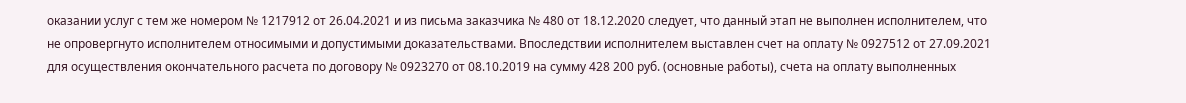оказании услуг с тем же номером № 1217912 от 26.04.2021 и из письма заказчика № 480 от 18.12.2020 следует, что данный этап не выполнен исполнителем, что не опровергнуто исполнителем относимыми и допустимыми доказательствами. Впоследствии исполнителем выставлен счет на оплату № 0927512 от 27.09.2021 для осуществления окончательного расчета по договору № 0923270 от 08.10.2019 на сумму 428 200 руб. (основные работы), счета на оплату выполненных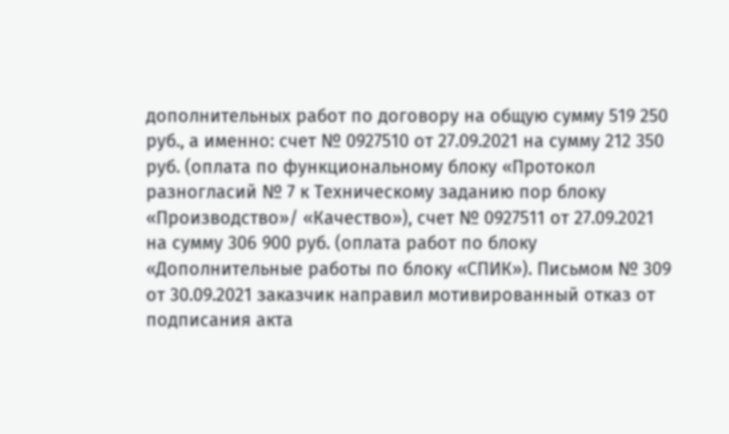дополнительных работ по договору на общую сумму 519 250 руб., а именно: счет № 0927510 от 27.09.2021 на сумму 212 350 руб. (оплата по функциональному блоку «Протокол разногласий № 7 к Техническому заданию пор блоку «Производство»/ «Качество»), счет № 0927511 от 27.09.2021 на сумму 306 900 руб. (оплата работ по блоку «Дополнительные работы по блоку «СПИК»). Письмом № 309 от 30.09.2021 заказчик направил мотивированный отказ от подписания акта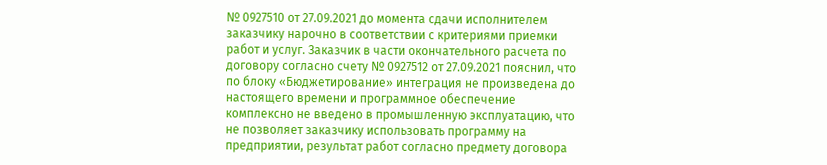№ 0927510 от 27.09.2021 до момента сдачи исполнителем заказчику нарочно в соответствии с критериями приемки работ и услуг. Заказчик в части окончательного расчета по договору согласно счету № 0927512 от 27.09.2021 пояснил, что по блоку «Бюджетирование» интеграция не произведена до настоящего времени и программное обеспечение комплексно не введено в промышленную эксплуатацию, что не позволяет заказчику использовать программу на предприятии, результат работ согласно предмету договора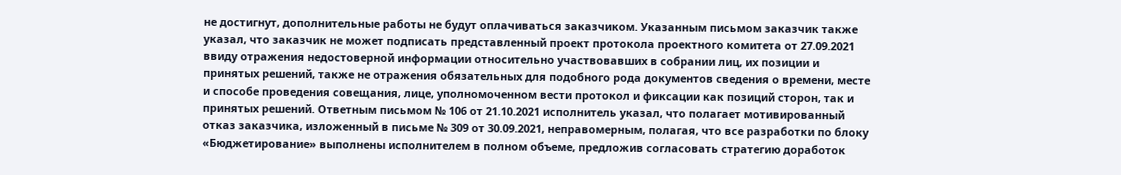не достигнут, дополнительные работы не будут оплачиваться заказчиком. Указанным письмом заказчик также указал, что заказчик не может подписать представленный проект протокола проектного комитета от 27.09.2021 ввиду отражения недостоверной информации относительно участвовавших в собрании лиц, их позиции и принятых решений, также не отражения обязательных для подобного рода документов сведения о времени, месте и способе проведения совещания, лице, уполномоченном вести протокол и фиксации как позиций сторон, так и принятых решений. Ответным письмом № 106 от 21.10.2021 исполнитель указал, что полагает мотивированный отказ заказчика, изложенный в письме № 309 от 30.09.2021, неправомерным, полагая, что все разработки по блоку «Бюджетирование» выполнены исполнителем в полном объеме, предложив согласовать стратегию доработок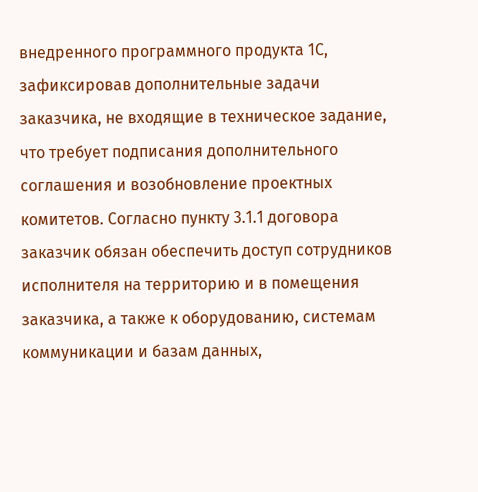внедренного программного продукта 1С, зафиксировав дополнительные задачи заказчика, не входящие в техническое задание, что требует подписания дополнительного соглашения и возобновление проектных комитетов. Согласно пункту 3.1.1 договора заказчик обязан обеспечить доступ сотрудников исполнителя на территорию и в помещения заказчика, а также к оборудованию, системам коммуникации и базам данных,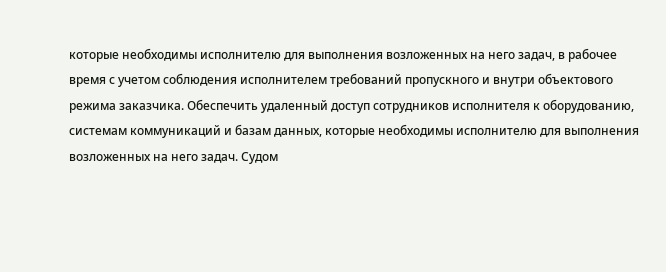которые необходимы исполнителю для выполнения возложенных на него задач, в рабочее время с учетом соблюдения исполнителем требований пропускного и внутри объектового режима заказчика. Обеспечить удаленный доступ сотрудников исполнителя к оборудованию, системам коммуникаций и базам данных, которые необходимы исполнителю для выполнения возложенных на него задач. Судом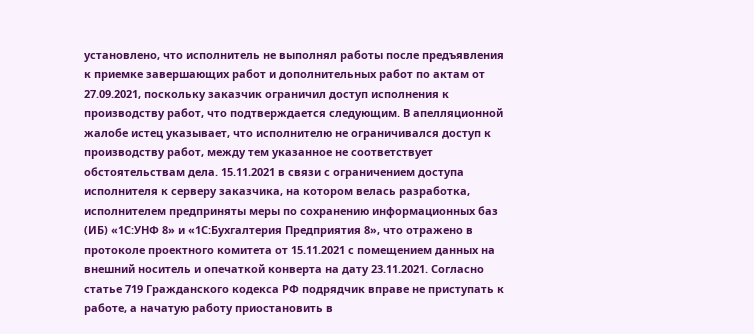установлено, что исполнитель не выполнял работы после предъявления к приемке завершающих работ и дополнительных работ по актам от 27.09.2021, поскольку заказчик ограничил доступ исполнения к производству работ, что подтверждается следующим. В апелляционной жалобе истец указывает, что исполнителю не ограничивался доступ к производству работ, между тем указанное не соответствует обстоятельствам дела. 15.11.2021 в связи с ограничением доступа исполнителя к серверу заказчика, на котором велась разработка, исполнителем предприняты меры по сохранению информационных баз (ИБ) «1С:УНФ 8» и «1С:Бухгалтерия Предприятия 8», что отражено в протоколе проектного комитета от 15.11.2021 с помещением данных на внешний носитель и опечаткой конверта на дату 23.11.2021. Согласно статье 719 Гражданского кодекса РФ подрядчик вправе не приступать к работе, а начатую работу приостановить в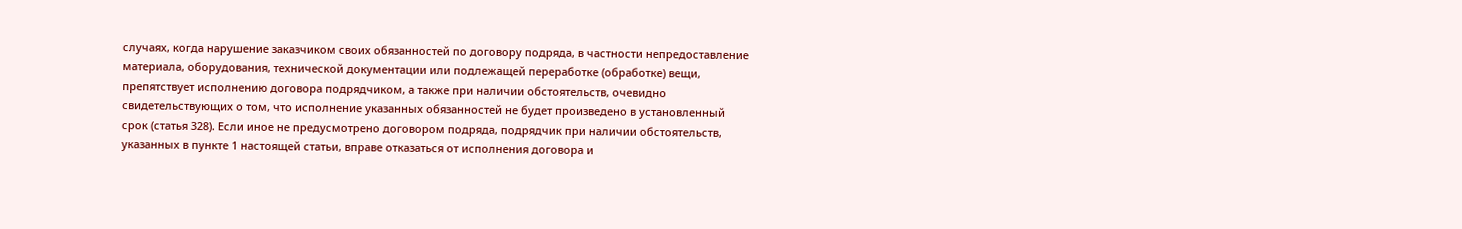случаях, когда нарушение заказчиком своих обязанностей по договору подряда, в частности непредоставление материала, оборудования, технической документации или подлежащей переработке (обработке) вещи, препятствует исполнению договора подрядчиком, а также при наличии обстоятельств, очевидно свидетельствующих о том, что исполнение указанных обязанностей не будет произведено в установленный срок (статья 328). Если иное не предусмотрено договором подряда, подрядчик при наличии обстоятельств, указанных в пункте 1 настоящей статьи, вправе отказаться от исполнения договора и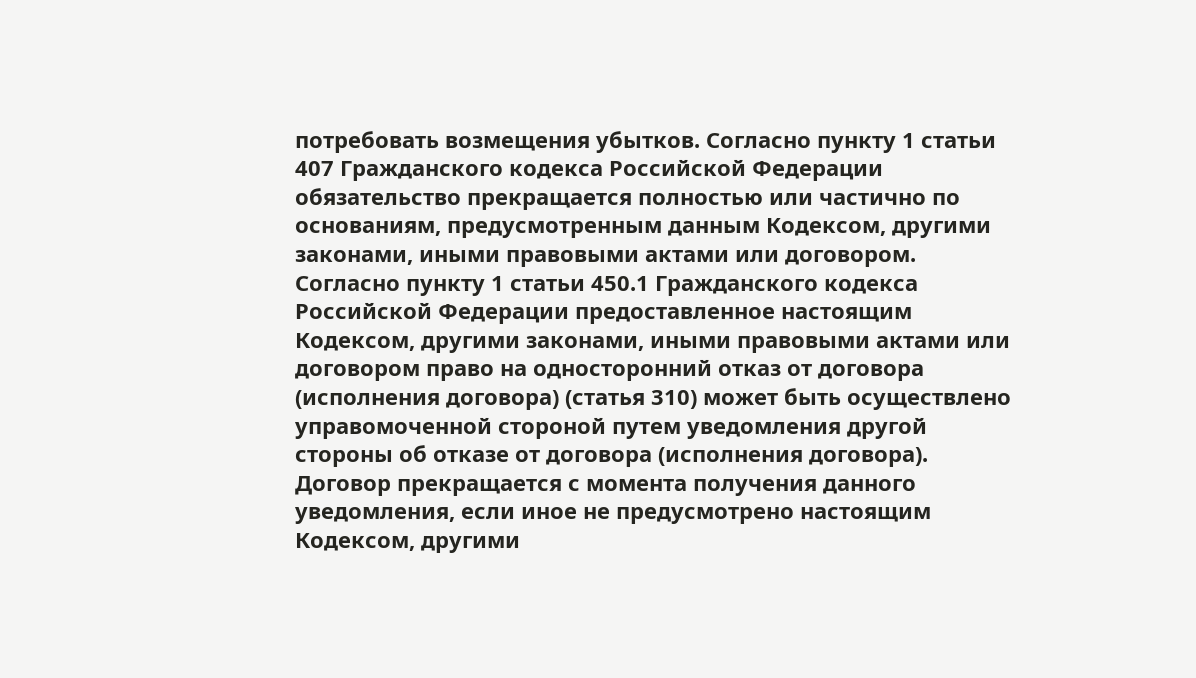потребовать возмещения убытков. Согласно пункту 1 статьи 407 Гражданского кодекса Российской Федерации обязательство прекращается полностью или частично по основаниям, предусмотренным данным Кодексом, другими законами, иными правовыми актами или договором. Согласно пункту 1 статьи 450.1 Гражданского кодекса Российской Федерации предоставленное настоящим Кодексом, другими законами, иными правовыми актами или договором право на односторонний отказ от договора (исполнения договора) (статья 310) может быть осуществлено управомоченной стороной путем уведомления другой стороны об отказе от договора (исполнения договора). Договор прекращается с момента получения данного уведомления, если иное не предусмотрено настоящим Кодексом, другими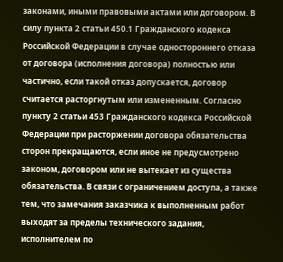законами, иными правовыми актами или договором. В силу пункта 2 статьи 450.1 Гражданского кодекса Российской Федерации в случае одностороннего отказа от договора (исполнения договора) полностью или частично, если такой отказ допускается, договор считается расторгнутым или измененным. Согласно пункту 2 статьи 453 Гражданского кодекса Российской Федерации при расторжении договора обязательства сторон прекращаются, если иное не предусмотрено законом, договором или не вытекает из существа обязательства. В связи с ограничением доступа, а также тем, что замечания заказчика к выполненным работ выходят за пределы технического задания, исполнителем по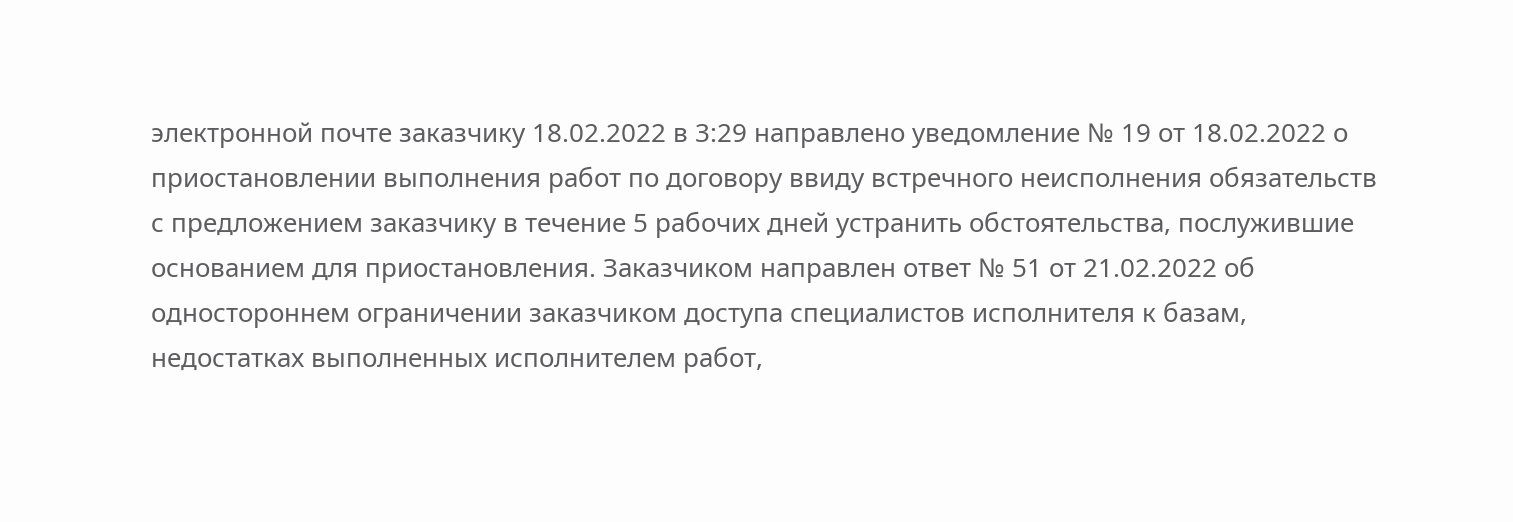электронной почте заказчику 18.02.2022 в 3:29 направлено уведомление № 19 от 18.02.2022 о приостановлении выполнения работ по договору ввиду встречного неисполнения обязательств с предложением заказчику в течение 5 рабочих дней устранить обстоятельства, послужившие основанием для приостановления. Заказчиком направлен ответ № 51 от 21.02.2022 об одностороннем ограничении заказчиком доступа специалистов исполнителя к базам, недостатках выполненных исполнителем работ,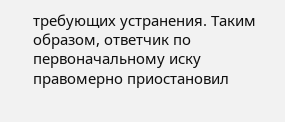требующих устранения. Таким образом, ответчик по первоначальному иску правомерно приостановил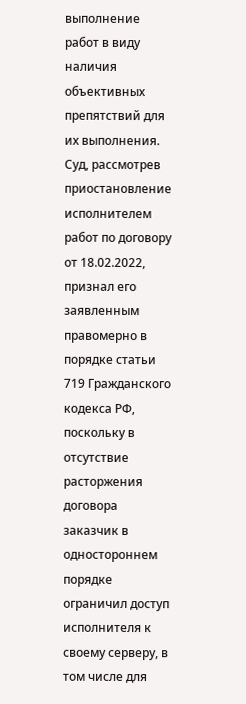выполнение работ в виду наличия объективных препятствий для их выполнения. Суд, рассмотрев приостановление исполнителем работ по договору от 18.02.2022, признал его заявленным правомерно в порядке статьи 719 Гражданского кодекса РФ, поскольку в отсутствие расторжения договора заказчик в одностороннем порядке ограничил доступ исполнителя к своему серверу, в том числе для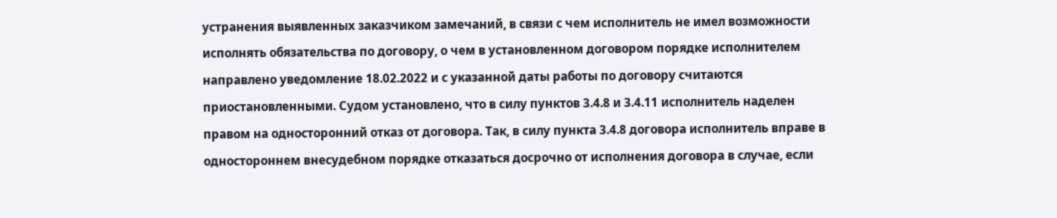устранения выявленных заказчиком замечаний, в связи с чем исполнитель не имел возможности исполнять обязательства по договору, о чем в установленном договором порядке исполнителем направлено уведомление 18.02.2022 и с указанной даты работы по договору считаются приостановленными. Судом установлено, что в силу пунктов 3.4.8 и 3.4.11 исполнитель наделен правом на односторонний отказ от договора. Так, в силу пункта 3.4.8 договора исполнитель вправе в одностороннем внесудебном порядке отказаться досрочно от исполнения договора в случае, если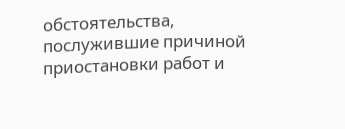обстоятельства, послужившие причиной приостановки работ и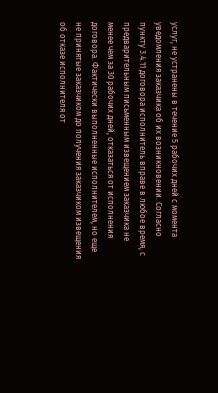услуг, не устранены в течение 5 рабочих дней с момента уведомления заказчика об их возникновении. Согласно пункту 3.4.11 договора исполнитель вправе в любое время, с предварительным письменным извещением заказчика не менее чем за 30 рабочих дней, отказаться от исполнения договора. Фактически выполненные исполнителем, но еще не принятые заказчиком до получения заказчиком извещения об отказе исполнителя от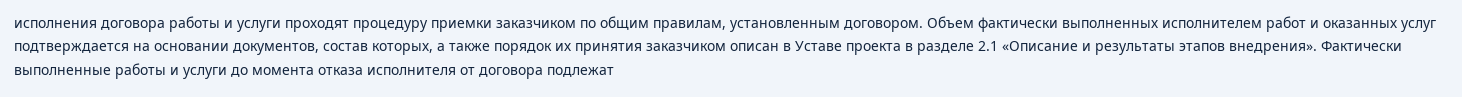исполнения договора работы и услуги проходят процедуру приемки заказчиком по общим правилам, установленным договором. Объем фактически выполненных исполнителем работ и оказанных услуг подтверждается на основании документов, состав которых, а также порядок их принятия заказчиком описан в Уставе проекта в разделе 2.1 «Описание и результаты этапов внедрения». Фактически выполненные работы и услуги до момента отказа исполнителя от договора подлежат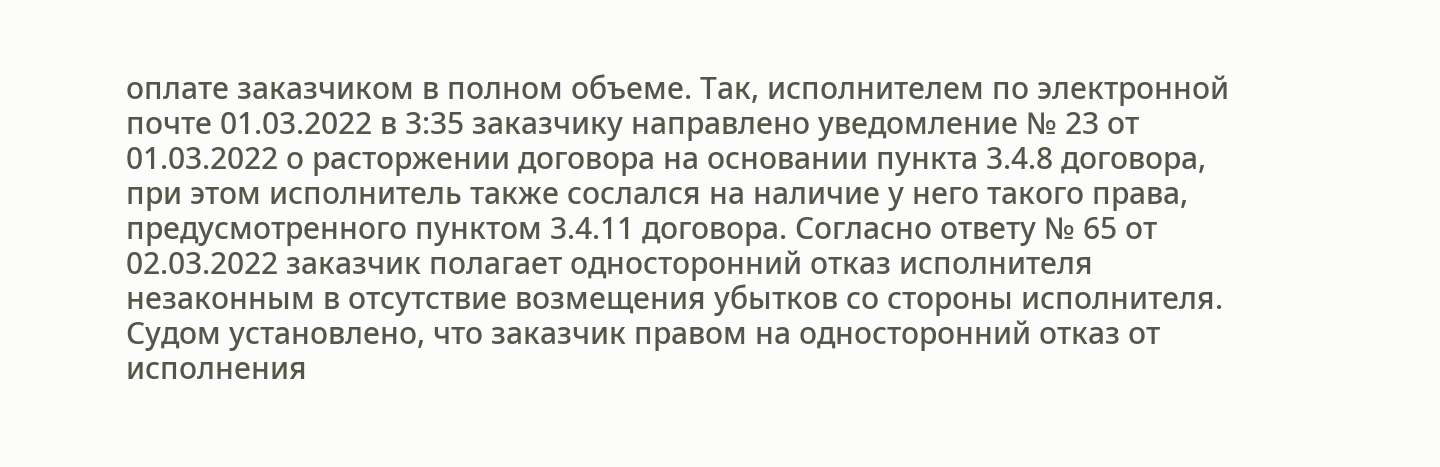оплате заказчиком в полном объеме. Так, исполнителем по электронной почте 01.03.2022 в 3:35 заказчику направлено уведомление № 23 от 01.03.2022 о расторжении договора на основании пункта 3.4.8 договора, при этом исполнитель также сослался на наличие у него такого права, предусмотренного пунктом 3.4.11 договора. Согласно ответу № 65 от 02.03.2022 заказчик полагает односторонний отказ исполнителя незаконным в отсутствие возмещения убытков со стороны исполнителя. Судом установлено, что заказчик правом на односторонний отказ от исполнения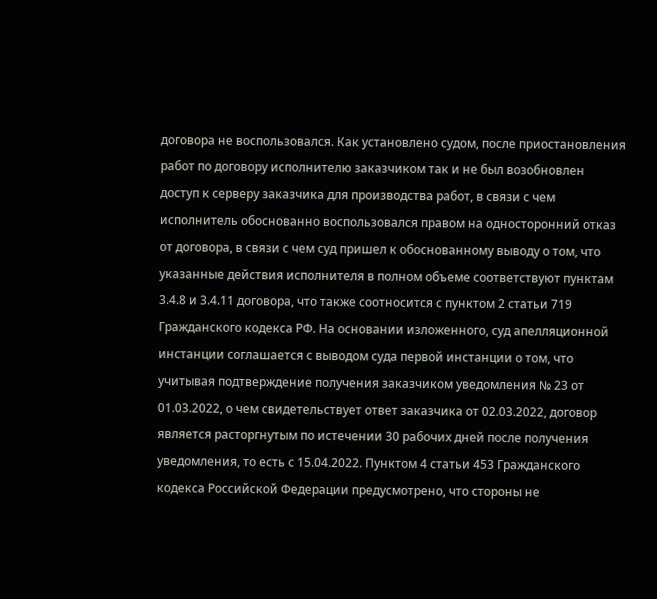договора не воспользовался. Как установлено судом, после приостановления работ по договору исполнителю заказчиком так и не был возобновлен доступ к серверу заказчика для производства работ, в связи с чем исполнитель обоснованно воспользовался правом на односторонний отказ от договора, в связи с чем суд пришел к обоснованному выводу о том, что указанные действия исполнителя в полном объеме соответствуют пунктам 3.4.8 и 3.4.11 договора, что также соотносится с пунктом 2 статьи 719 Гражданского кодекса РФ. На основании изложенного, суд апелляционной инстанции соглашается с выводом суда первой инстанции о том, что учитывая подтверждение получения заказчиком уведомления № 23 от 01.03.2022, о чем свидетельствует ответ заказчика от 02.03.2022, договор является расторгнутым по истечении 30 рабочих дней после получения уведомления, то есть с 15.04.2022. Пунктом 4 статьи 453 Гражданского кодекса Российской Федерации предусмотрено, что стороны не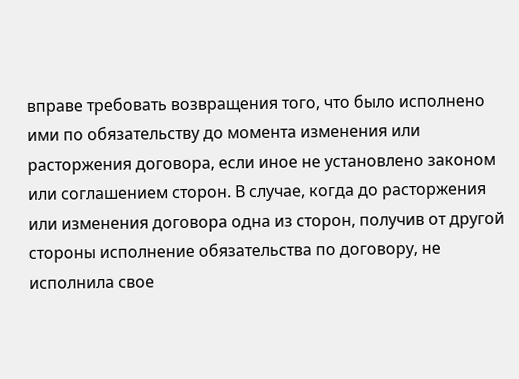вправе требовать возвращения того, что было исполнено ими по обязательству до момента изменения или расторжения договора, если иное не установлено законом или соглашением сторон. В случае, когда до расторжения или изменения договора одна из сторон, получив от другой стороны исполнение обязательства по договору, не исполнила свое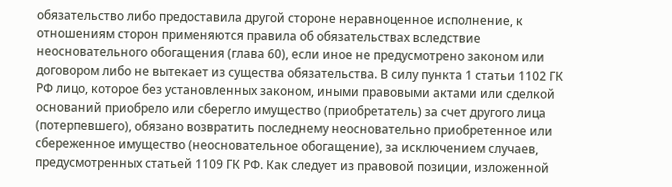обязательство либо предоставила другой стороне неравноценное исполнение, к отношениям сторон применяются правила об обязательствах вследствие неосновательного обогащения (глава 60), если иное не предусмотрено законом или договором либо не вытекает из существа обязательства. В силу пункта 1 статьи 1102 ГК РФ лицо, которое без установленных законом, иными правовыми актами или сделкой оснований приобрело или сберегло имущество (приобретатель) за счет другого лица (потерпевшего), обязано возвратить последнему неосновательно приобретенное или сбереженное имущество (неосновательное обогащение), за исключением случаев, предусмотренных статьей 1109 ГК РФ. Как следует из правовой позиции, изложенной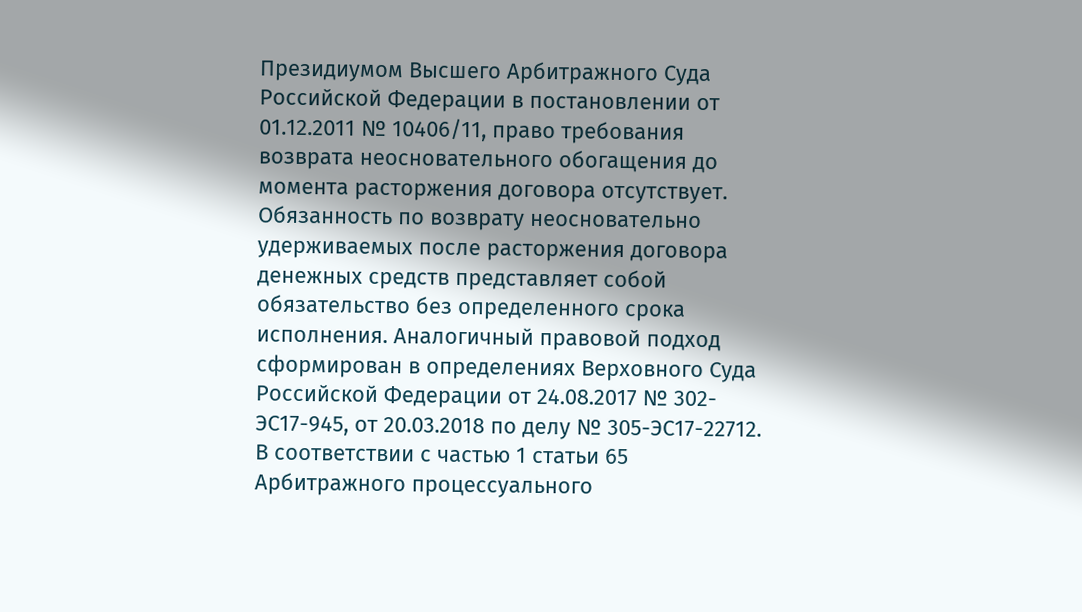Президиумом Высшего Арбитражного Суда Российской Федерации в постановлении от 01.12.2011 № 10406/11, право требования возврата неосновательного обогащения до момента расторжения договора отсутствует. Обязанность по возврату неосновательно удерживаемых после расторжения договора денежных средств представляет собой обязательство без определенного срока исполнения. Аналогичный правовой подход сформирован в определениях Верховного Суда Российской Федерации от 24.08.2017 № 302-ЭС17-945, от 20.03.2018 по делу № 305-ЭС17-22712. В соответствии с частью 1 статьи 65 Арбитражного процессуального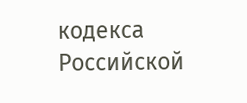кодекса Российской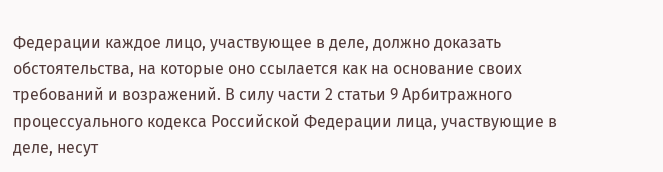Федерации каждое лицо, участвующее в деле, должно доказать обстоятельства, на которые оно ссылается как на основание своих требований и возражений. В силу части 2 статьи 9 Арбитражного процессуального кодекса Российской Федерации лица, участвующие в деле, несут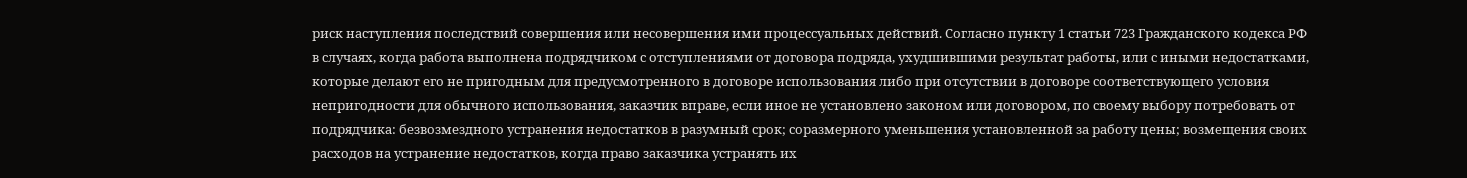риск наступления последствий совершения или несовершения ими процессуальных действий. Согласно пункту 1 статьи 723 Гражданского кодекса РФ в случаях, когда работа выполнена подрядчиком с отступлениями от договора подряда, ухудшившими результат работы, или с иными недостатками, которые делают его не пригодным для предусмотренного в договоре использования либо при отсутствии в договоре соответствующего условия непригодности для обычного использования, заказчик вправе, если иное не установлено законом или договором, по своему выбору потребовать от подрядчика: безвозмездного устранения недостатков в разумный срок; соразмерного уменьшения установленной за работу цены; возмещения своих расходов на устранение недостатков, когда право заказчика устранять их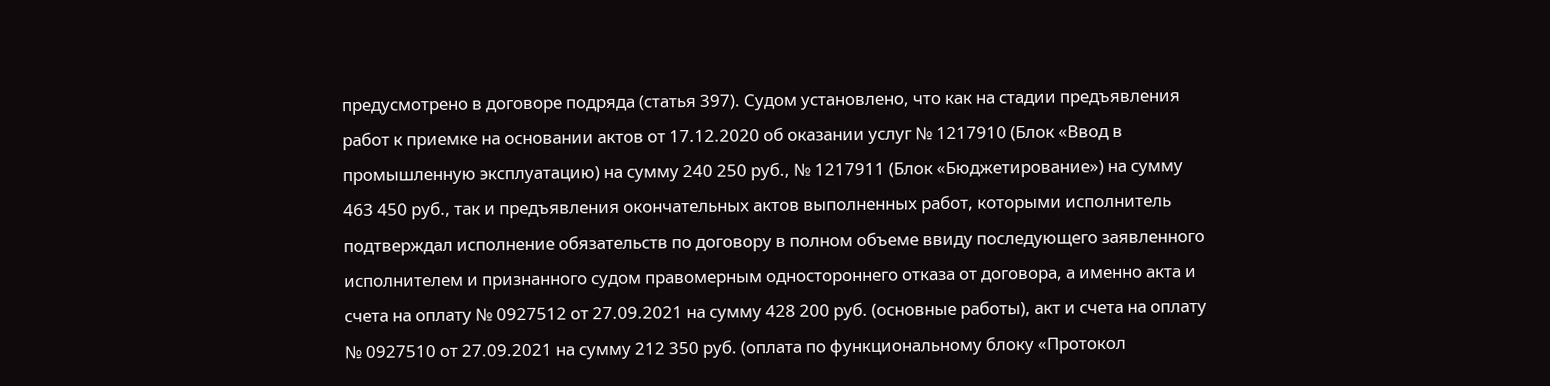предусмотрено в договоре подряда (статья 397). Судом установлено, что как на стадии предъявления работ к приемке на основании актов от 17.12.2020 об оказании услуг № 1217910 (Блок «Ввод в промышленную эксплуатацию) на сумму 240 250 руб., № 1217911 (Блок «Бюджетирование») на сумму 463 450 руб., так и предъявления окончательных актов выполненных работ, которыми исполнитель подтверждал исполнение обязательств по договору в полном объеме ввиду последующего заявленного исполнителем и признанного судом правомерным одностороннего отказа от договора, а именно акта и счета на оплату № 0927512 от 27.09.2021 на сумму 428 200 руб. (основные работы), акт и счета на оплату № 0927510 от 27.09.2021 на сумму 212 350 руб. (оплата по функциональному блоку «Протокол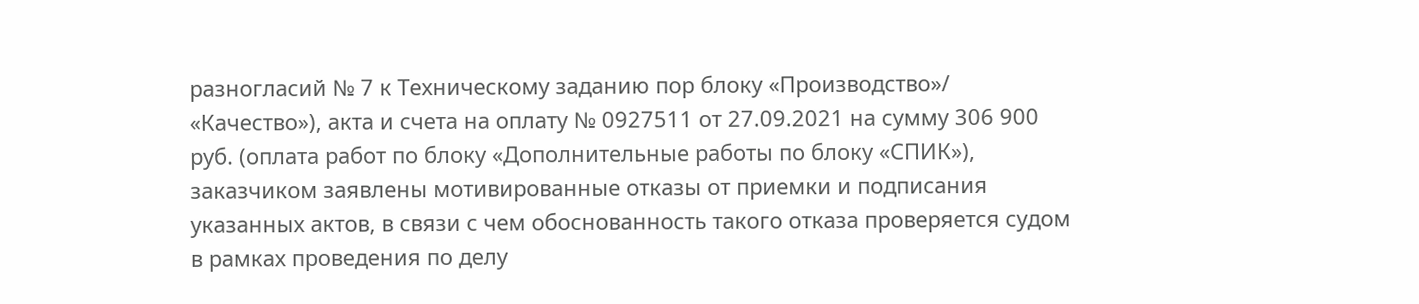разногласий № 7 к Техническому заданию пор блоку «Производство»/ «Качество»), акта и счета на оплату № 0927511 от 27.09.2021 на сумму 306 900 руб. (оплата работ по блоку «Дополнительные работы по блоку «СПИК»), заказчиком заявлены мотивированные отказы от приемки и подписания указанных актов, в связи с чем обоснованность такого отказа проверяется судом в рамках проведения по делу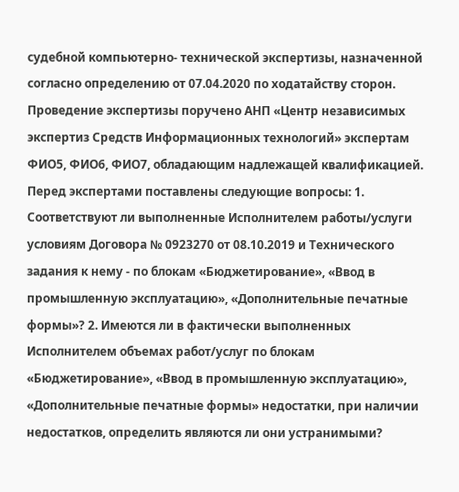судебной компьютерно- технической экспертизы, назначенной согласно определению от 07.04.2020 по ходатайству сторон. Проведение экспертизы поручено АНП «Центр независимых экспертиз Средств Информационных технологий» экспертам ФИО5, ФИО6, ФИО7, обладающим надлежащей квалификацией. Перед экспертами поставлены следующие вопросы: 1. Соответствуют ли выполненные Исполнителем работы/услуги условиям Договора № 0923270 от 08.10.2019 и Технического задания к нему - по блокам «Бюджетирование», «Ввод в промышленную эксплуатацию», «Дополнительные печатные формы»? 2. Имеются ли в фактически выполненных Исполнителем объемах работ/услуг по блокам «Бюджетирование», «Ввод в промышленную эксплуатацию», «Дополнительные печатные формы» недостатки, при наличии недостатков, определить являются ли они устранимыми?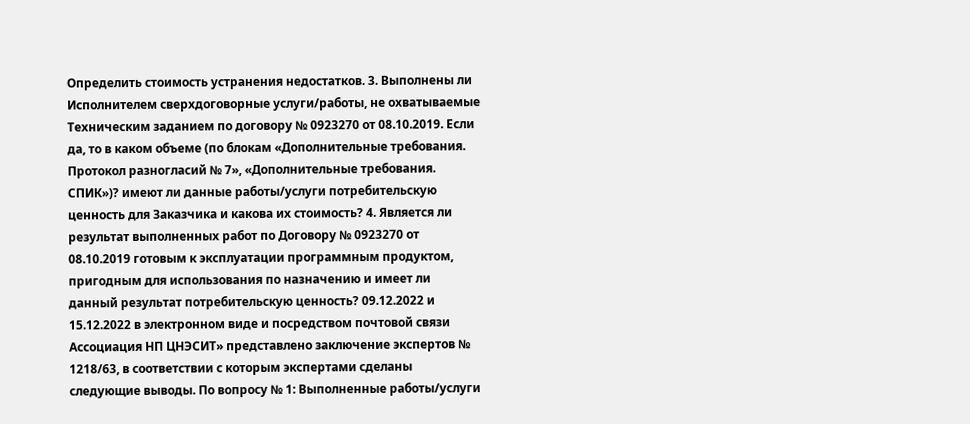Определить стоимость устранения недостатков. 3. Выполнены ли Исполнителем сверхдоговорные услуги/работы, не охватываемые Техническим заданием по договору № 0923270 от 08.10.2019. Если да, то в каком объеме (по блокам «Дополнительные требования. Протокол разногласий № 7», «Дополнительные требования. СПИК»)? имеют ли данные работы/услуги потребительскую ценность для Заказчика и какова их стоимость? 4. Является ли результат выполненных работ по Договору № 0923270 от 08.10.2019 готовым к эксплуатации программным продуктом, пригодным для использования по назначению и имеет ли данный результат потребительскую ценность? 09.12.2022 и 15.12.2022 в электронном виде и посредством почтовой связи Ассоциация НП ЦНЭСИТ» представлено заключение экспертов № 1218/63, в соответствии с которым экспертами сделаны следующие выводы. По вопросу № 1: Выполненные работы/услуги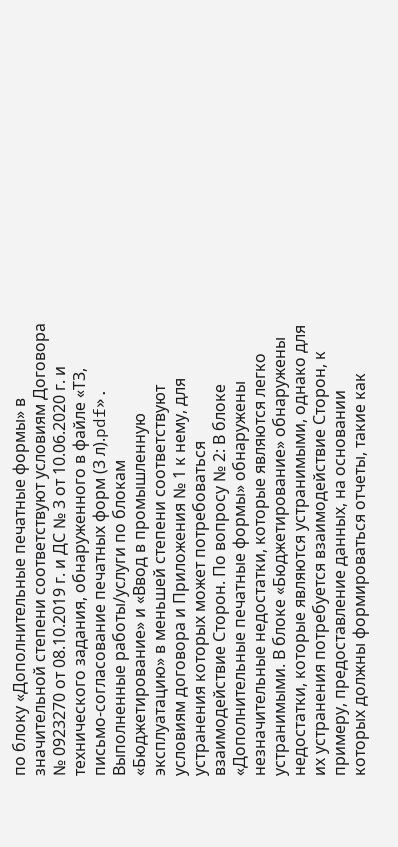по блоку «Дополнительные печатные формы» в значительной степени соответствуют условиям Договора № 0923270 от 08.10.2019 г. и ДС № 3 от 10.06.2020 г. и технического задания, обнаруженного в файле «ТЗ, письмо-согласование печатных форм (3 л).pdf». Выполненные работы/услуги по блокам «Бюджетирование» и «Ввод в промышленную эксплуатацию» в меньшей степени соответствуют условиям договора и Приложения № 1 к нему, для устранения которых может потребоваться взаимодействие Сторон. По вопросу № 2: В блоке «Дополнительные печатные формы» обнаружены незначительные недостатки, которые являются легко устранимыми. В блоке «Бюджетирование» обнаружены недостатки, которые являются устранимыми, однако для их устранения потребуется взаимодействие Сторон, к примеру, предоставление данных, на основании которых должны формироваться отчеты, такие как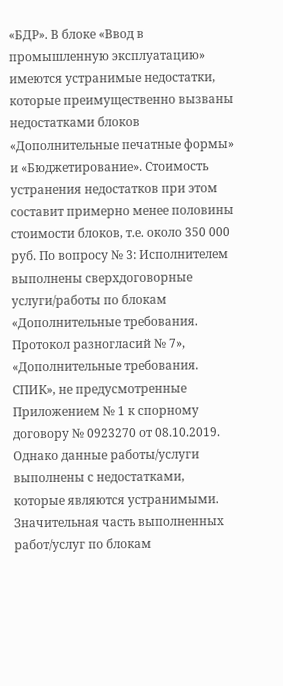«БДР». В блоке «Ввод в промышленную эксплуатацию» имеются устранимые недостатки, которые преимущественно вызваны недостатками блоков «Дополнительные печатные формы» и «Бюджетирование». Стоимость устранения недостатков при этом составит примерно менее половины стоимости блоков, т.е. около 350 000 руб. По вопросу № 3: Исполнителем выполнены сверхдоговорные услуги/работы по блокам «Дополнительные требования. Протокол разногласий № 7», «Дополнительные требования. СПИК», не предусмотренные Приложением № 1 к спорному договору № 0923270 от 08.10.2019. Однако данные работы/услуги выполнены с недостатками, которые являются устранимыми. Значительная часть выполненных работ/услуг по блокам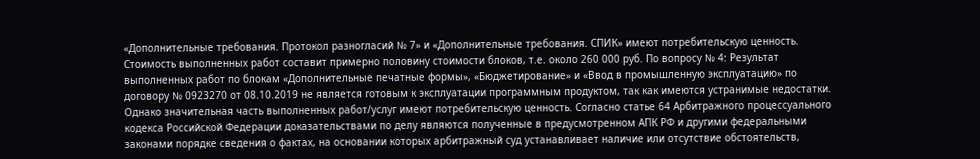«Дополнительные требования. Протокол разногласий № 7» и «Дополнительные требования. СПИК» имеют потребительскую ценность. Стоимость выполненных работ составит примерно половину стоимости блоков, т.е. около 260 000 руб. По вопросу № 4: Результат выполненных работ по блокам «Дополнительные печатные формы», «Бюджетирование» и «Ввод в промышленную эксплуатацию» по договору № 0923270 от 08.10.2019 не является готовым к эксплуатации программным продуктом, так как имеются устранимые недостатки. Однако значительная часть выполненных работ/услуг имеют потребительскую ценность. Согласно статье 64 Арбитражного процессуального кодекса Российской Федерации доказательствами по делу являются полученные в предусмотренном АПК РФ и другими федеральными законами порядке сведения о фактах, на основании которых арбитражный суд устанавливает наличие или отсутствие обстоятельств,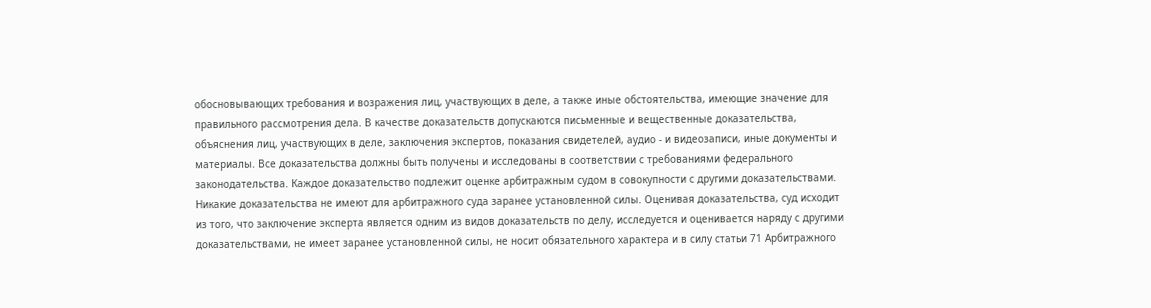обосновывающих требования и возражения лиц, участвующих в деле, а также иные обстоятельства, имеющие значение для правильного рассмотрения дела. В качестве доказательств допускаются письменные и вещественные доказательства, объяснения лиц, участвующих в деле, заключения экспертов, показания свидетелей, аудио - и видеозаписи, иные документы и материалы. Все доказательства должны быть получены и исследованы в соответствии с требованиями федерального законодательства. Каждое доказательство подлежит оценке арбитражным судом в совокупности с другими доказательствами. Никакие доказательства не имеют для арбитражного суда заранее установленной силы. Оценивая доказательства, суд исходит из того, что заключение эксперта является одним из видов доказательств по делу, исследуется и оценивается наряду с другими доказательствами, не имеет заранее установленной силы, не носит обязательного характера и в силу статьи 71 Арбитражного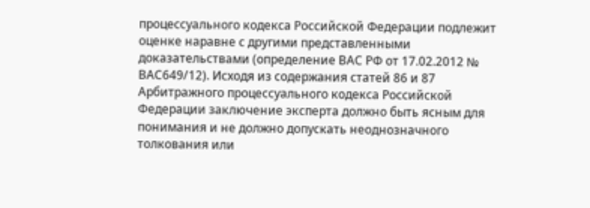процессуального кодекса Российской Федерации подлежит оценке наравне с другими представленными доказательствами (определение ВАС РФ от 17.02.2012 № ВАС649/12). Исходя из содержания статей 86 и 87 Арбитражного процессуального кодекса Российской Федерации заключение эксперта должно быть ясным для понимания и не должно допускать неоднозначного толкования или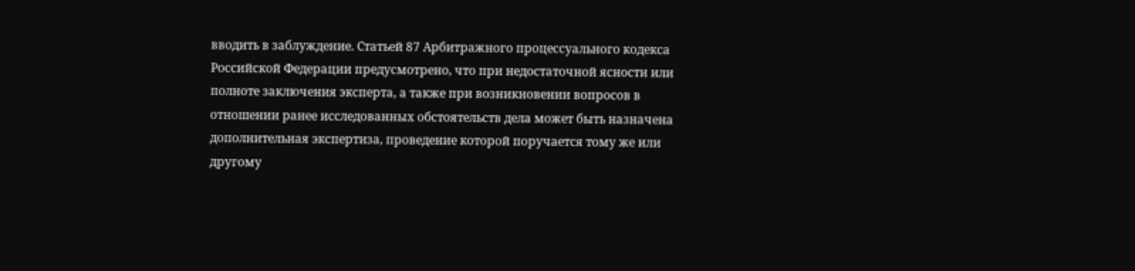вводить в заблуждение. Статьей 87 Арбитражного процессуального кодекса Российской Федерации предусмотрено, что при недостаточной ясности или полноте заключения эксперта, а также при возникновении вопросов в отношении ранее исследованных обстоятельств дела может быть назначена дополнительная экспертиза, проведение которой поручается тому же или другому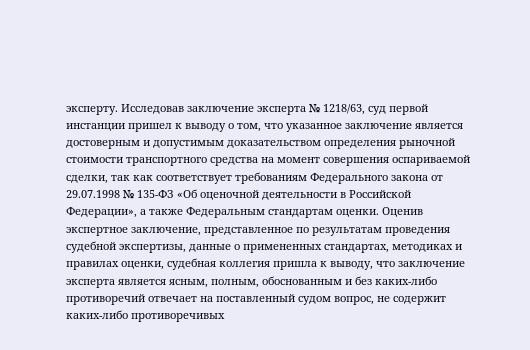эксперту. Исследовав заключение эксперта № 1218/63, суд первой инстанции пришел к выводу о том, что указанное заключение является достоверным и допустимым доказательством определения рыночной стоимости транспортного средства на момент совершения оспариваемой сделки, так как соответствует требованиям Федерального закона от 29.07.1998 № 135-ФЗ «Об оценочной деятельности в Российской Федерации», а также Федеральным стандартам оценки. Оценив экспертное заключение, представленное по результатам проведения судебной экспертизы, данные о примененных стандартах, методиках и правилах оценки, судебная коллегия пришла к выводу, что заключение эксперта является ясным, полным, обоснованным и без каких-либо противоречий отвечает на поставленный судом вопрос, не содержит каких-либо противоречивых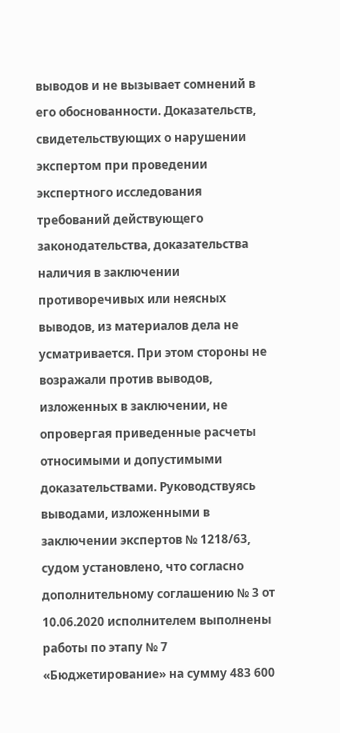выводов и не вызывает сомнений в его обоснованности. Доказательств, свидетельствующих о нарушении экспертом при проведении экспертного исследования требований действующего законодательства, доказательства наличия в заключении противоречивых или неясных выводов, из материалов дела не усматривается. При этом стороны не возражали против выводов, изложенных в заключении, не опровергая приведенные расчеты относимыми и допустимыми доказательствами. Руководствуясь выводами, изложенными в заключении экспертов № 1218/63, судом установлено, что согласно дополнительному соглашению № 3 от 10.06.2020 исполнителем выполнены работы по этапу № 7 «Бюджетирование» на сумму 483 600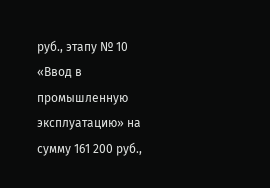руб., этапу № 10 «Ввод в промышленную эксплуатацию» на сумму 161 200 руб.,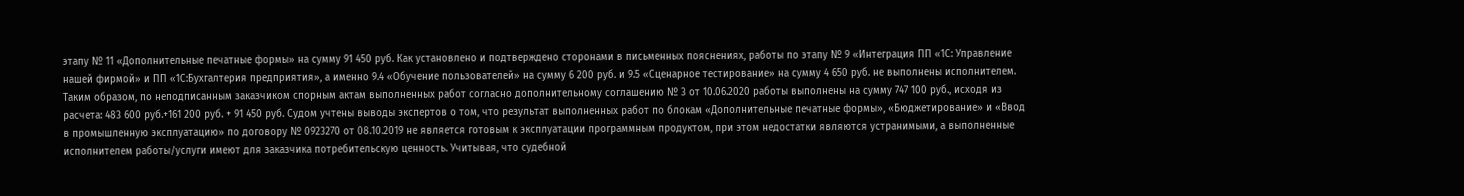этапу № 11 «Дополнительные печатные формы» на сумму 91 450 руб. Как установлено и подтверждено сторонами в письменных пояснениях, работы по этапу № 9 «Интеграция ПП «1С: Управление нашей фирмой» и ПП «1С:Бухгалтерия предприятия», а именно 9.4 «Обучение пользователей» на сумму 6 200 руб. и 9.5 «Сценарное тестирование» на сумму 4 650 руб. не выполнены исполнителем. Таким образом, по неподписанным заказчиком спорным актам выполненных работ согласно дополнительному соглашению № 3 от 10.06.2020 работы выполнены на сумму 747 100 руб., исходя из расчета: 483 600 руб.+161 200 руб. + 91 450 руб. Судом учтены выводы экспертов о том, что результат выполненных работ по блокам «Дополнительные печатные формы», «Бюджетирование» и «Ввод в промышленную эксплуатацию» по договору № 0923270 от 08.10.2019 не является готовым к эксплуатации программным продуктом, при этом недостатки являются устранимыми, а выполненные исполнителем работы/услуги имеют для заказчика потребительскую ценность. Учитывая, что судебной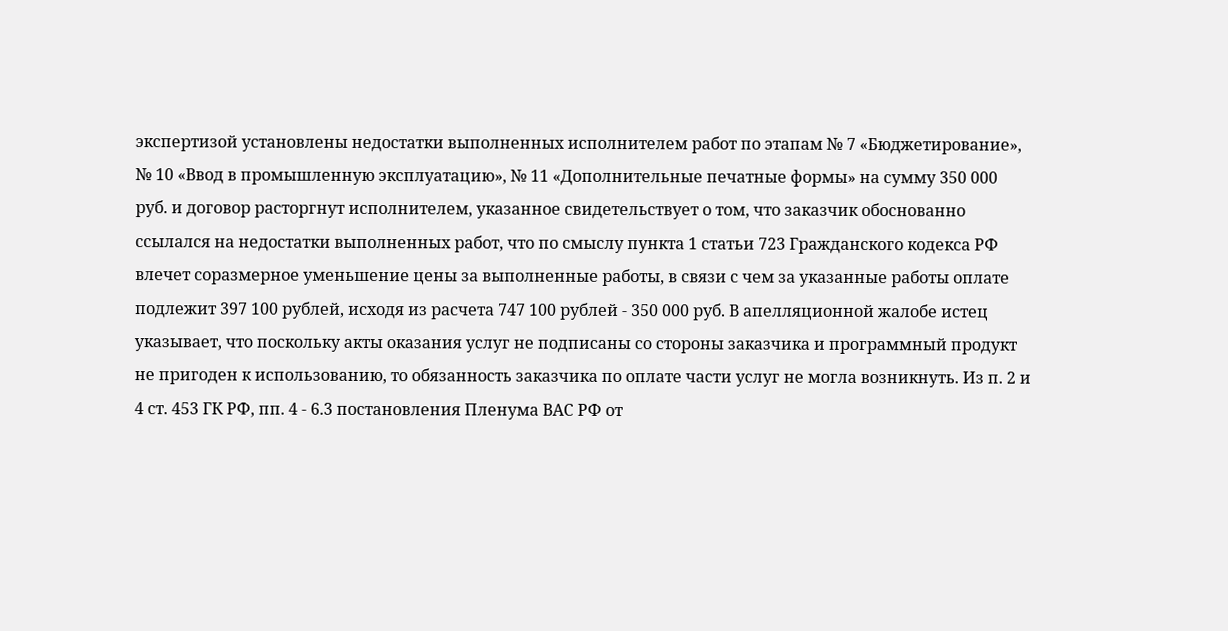экспертизой установлены недостатки выполненных исполнителем работ по этапам № 7 «Бюджетирование», № 10 «Ввод в промышленную эксплуатацию», № 11 «Дополнительные печатные формы» на сумму 350 000 руб. и договор расторгнут исполнителем, указанное свидетельствует о том, что заказчик обоснованно ссылался на недостатки выполненных работ, что по смыслу пункта 1 статьи 723 Гражданского кодекса РФ влечет соразмерное уменьшение цены за выполненные работы, в связи с чем за указанные работы оплате подлежит 397 100 рублей, исходя из расчета 747 100 рублей - 350 000 руб. В апелляционной жалобе истец указывает, что поскольку акты оказания услуг не подписаны со стороны заказчика и программный продукт не пригоден к использованию, то обязанность заказчика по оплате части услуг не могла возникнуть. Из п. 2 и 4 ст. 453 ГК РФ, пп. 4 - 6.3 постановления Пленума ВАС РФ от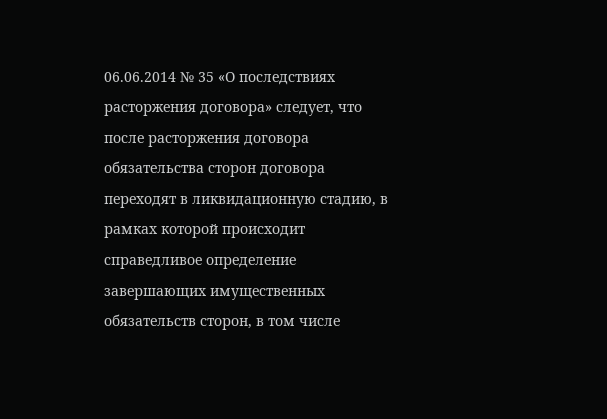06.06.2014 № 35 «О последствиях расторжения договора» следует, что после расторжения договора обязательства сторон договора переходят в ликвидационную стадию, в рамках которой происходит справедливое определение завершающих имущественных обязательств сторон, в том числе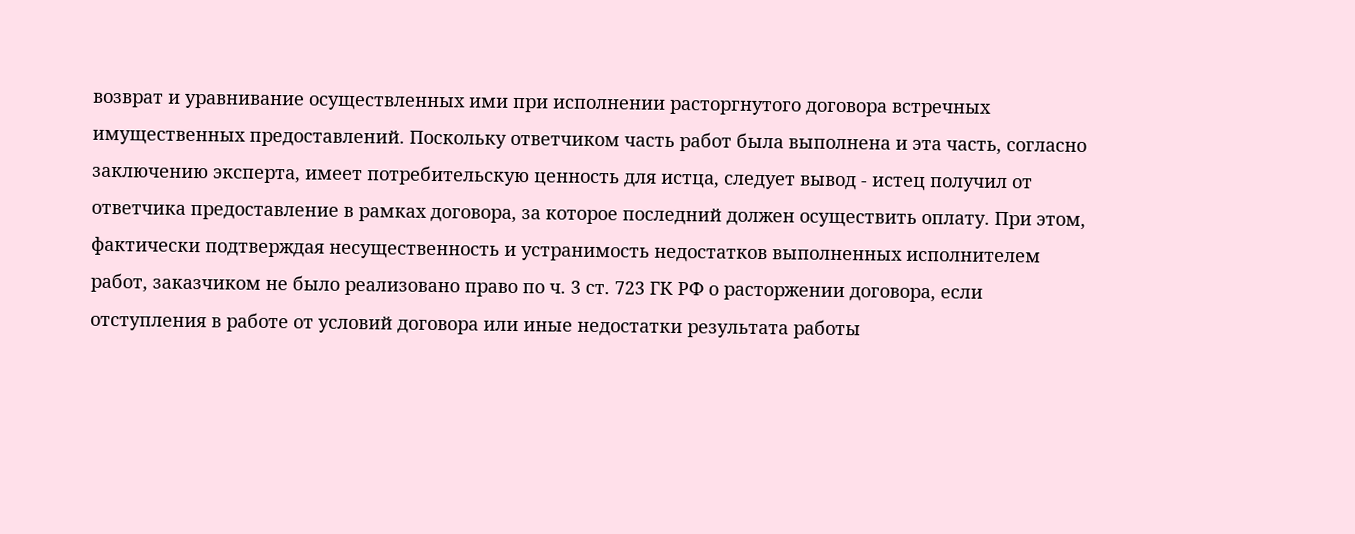возврат и уравнивание осуществленных ими при исполнении расторгнутого договора встречных имущественных предоставлений. Поскольку ответчиком часть работ была выполнена и эта часть, согласно заключению эксперта, имеет потребительскую ценность для истца, следует вывод - истец получил от ответчика предоставление в рамках договора, за которое последний должен осуществить оплату. При этом, фактически подтверждая несущественность и устранимость недостатков выполненных исполнителем работ, заказчиком не было реализовано право по ч. 3 ст. 723 ГК РФ о расторжении договора, если отступления в работе от условий договора или иные недостатки результата работы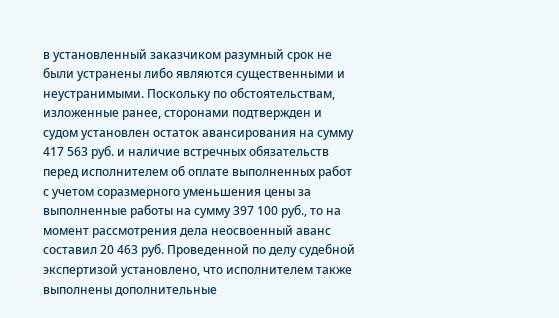в установленный заказчиком разумный срок не были устранены либо являются существенными и неустранимыми. Поскольку по обстоятельствам, изложенные ранее, сторонами подтвержден и судом установлен остаток авансирования на сумму 417 563 руб. и наличие встречных обязательств перед исполнителем об оплате выполненных работ с учетом соразмерного уменьшения цены за выполненные работы на сумму 397 100 руб., то на момент рассмотрения дела неосвоенный аванс составил 20 463 руб. Проведенной по делу судебной экспертизой установлено, что исполнителем также выполнены дополнительные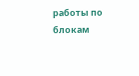работы по блокам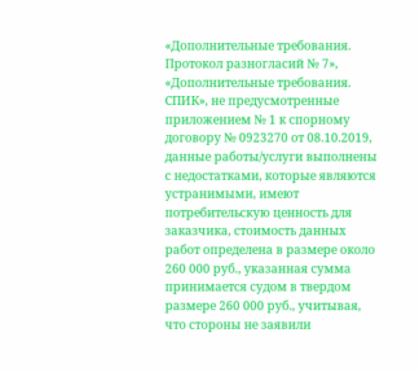«Дополнительные требования. Протокол разногласий № 7», «Дополнительные требования. СПИК», не предусмотренные приложением № 1 к спорному договору № 0923270 от 08.10.2019, данные работы/услуги выполнены с недостатками, которые являются устранимыми, имеют потребительскую ценность для заказчика, стоимость данных работ определена в размере около 260 000 руб., указанная сумма принимается судом в твердом размере 260 000 руб., учитывая, что стороны не заявили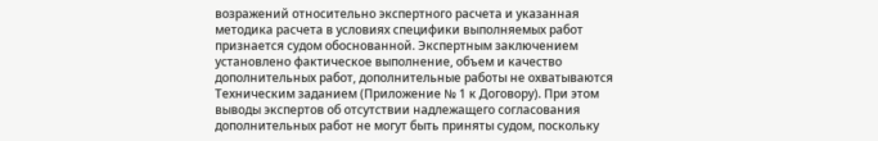возражений относительно экспертного расчета и указанная методика расчета в условиях специфики выполняемых работ признается судом обоснованной. Экспертным заключением установлено фактическое выполнение, объем и качество дополнительных работ, дополнительные работы не охватываются Техническим заданием (Приложение № 1 к Договору). При этом выводы экспертов об отсутствии надлежащего согласования дополнительных работ не могут быть приняты судом, поскольку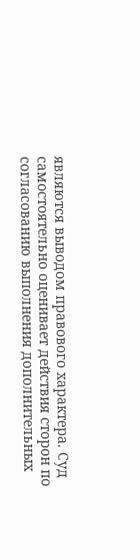являются выводом правового характера. Суд самостоятельно оценивает действия сторон по согласованию выполнения дополнительных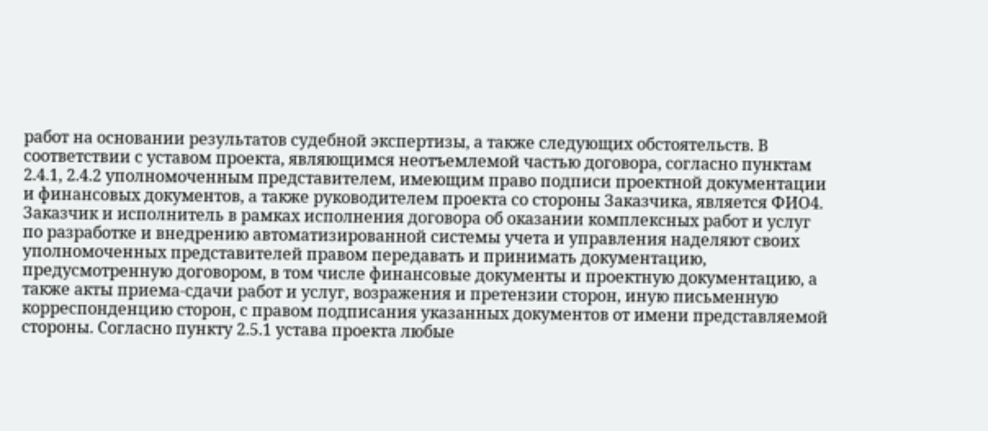работ на основании результатов судебной экспертизы, а также следующих обстоятельств. В соответствии с уставом проекта, являющимся неотъемлемой частью договора, согласно пунктам 2.4.1, 2.4.2 уполномоченным представителем, имеющим право подписи проектной документации и финансовых документов, а также руководителем проекта со стороны Заказчика, является ФИО4. Заказчик и исполнитель в рамках исполнения договора об оказании комплексных работ и услуг по разработке и внедрению автоматизированной системы учета и управления наделяют своих уполномоченных представителей правом передавать и принимать документацию, предусмотренную договором, в том числе финансовые документы и проектную документацию, а также акты приема-сдачи работ и услуг, возражения и претензии сторон, иную письменную корреспонденцию сторон, с правом подписания указанных документов от имени представляемой стороны. Согласно пункту 2.5.1 устава проекта любые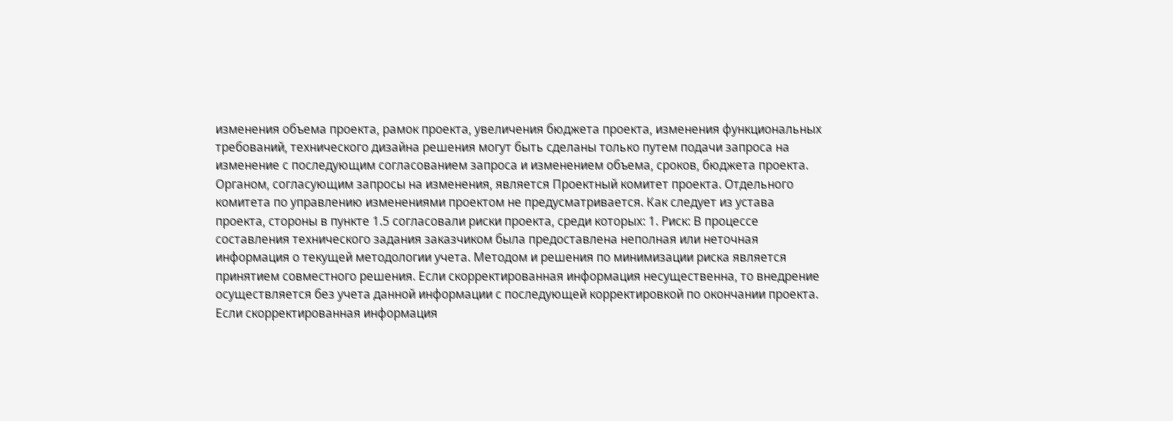изменения объема проекта, рамок проекта, увеличения бюджета проекта, изменения функциональных требований, технического дизайна решения могут быть сделаны только путем подачи запроса на изменение с последующим согласованием запроса и изменением объема, сроков, бюджета проекта. Органом, согласующим запросы на изменения, является Проектный комитет проекта. Отдельного комитета по управлению изменениями проектом не предусматривается. Как следует из устава проекта, стороны в пункте 1.5 согласовали риски проекта, среди которых: 1. Риск: В процессе составления технического задания заказчиком была предоставлена неполная или неточная информация о текущей методологии учета. Методом и решения по минимизации риска является принятием совместного решения. Если скорректированная информация несущественна, то внедрение осуществляется без учета данной информации с последующей корректировкой по окончании проекта. Если скорректированная информация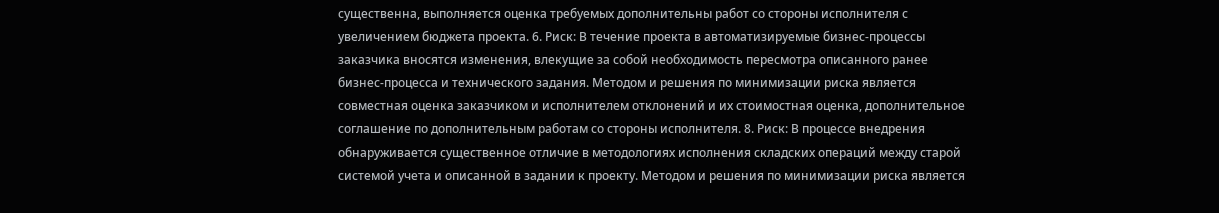существенна, выполняется оценка требуемых дополнительны работ со стороны исполнителя с увеличением бюджета проекта. 6. Риск: В течение проекта в автоматизируемые бизнес-процессы заказчика вносятся изменения, влекущие за собой необходимость пересмотра описанного ранее бизнес-процесса и технического задания. Методом и решения по минимизации риска является совместная оценка заказчиком и исполнителем отклонений и их стоимостная оценка, дополнительное соглашение по дополнительным работам со стороны исполнителя. 8. Риск: В процессе внедрения обнаруживается существенное отличие в методологиях исполнения складских операций между старой системой учета и описанной в задании к проекту. Методом и решения по минимизации риска является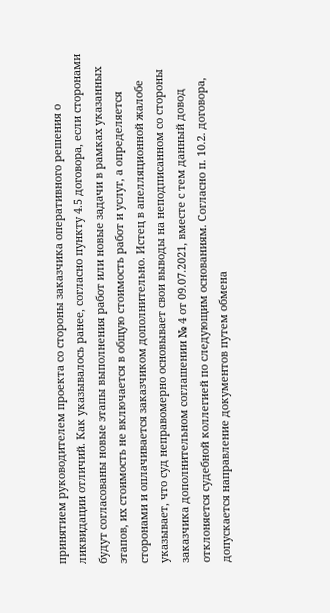принятием руководителем проекта со стороны заказчика оперативного решения о ликвидации отличий. Как указывалось ранее, согласно пункту 4.5 договора, если сторонами будут согласованы новые этапы выполнения работ или новые задачи в рамках указанных этапов, их стоимость не включается в общую стоимость работ и услуг, а определяется сторонами и оплачивается заказчиком дополнительно. Истец в апелляционной жалобе указывает, что суд неправомерно основывает свои выводы на неподписанном со стороны заказчика дополнительном соглашении № 4 от 09.07.2021, вместе с тем данный довод отклоняется судебной коллегией по следующим основаниям. Согласно п. 10.2. договора, допускается направление документов путем обмена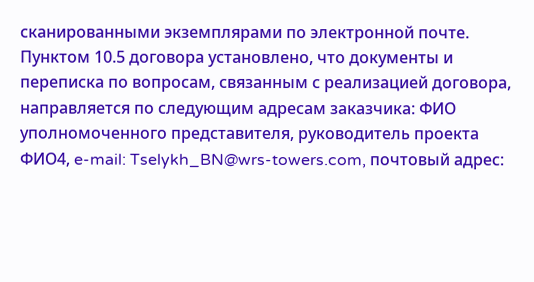сканированными экземплярами по электронной почте. Пунктом 10.5 договора установлено, что документы и переписка по вопросам, связанным с реализацией договора, направляется по следующим адресам заказчика: ФИО уполномоченного представителя, руководитель проекта ФИО4, e-mail: Tselykh_BN@wrs-towers.com, почтовый адрес: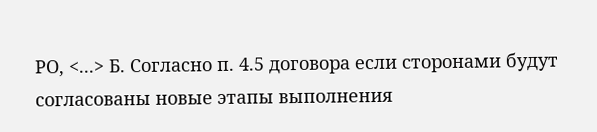РО, <...> Б. Согласно п. 4.5 договора если сторонами будут согласованы новые этапы выполнения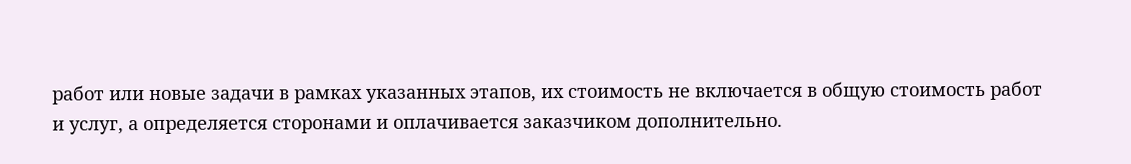работ или новые задачи в рамках указанных этапов, их стоимость не включается в общую стоимость работ и услуг, а определяется сторонами и оплачивается заказчиком дополнительно.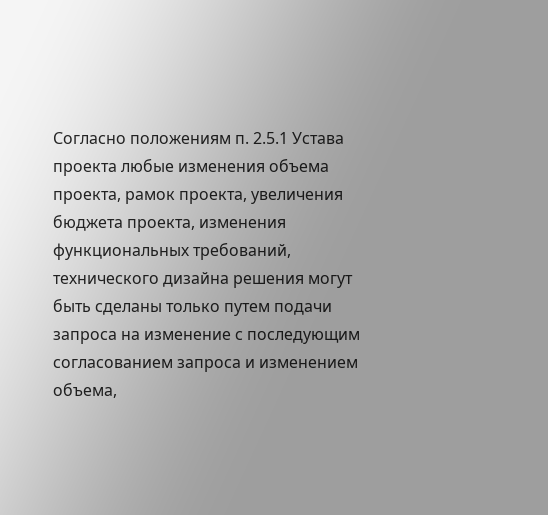Согласно положениям п. 2.5.1 Устава проекта любые изменения объема проекта, рамок проекта, увеличения бюджета проекта, изменения функциональных требований, технического дизайна решения могут быть сделаны только путем подачи запроса на изменение с последующим согласованием запроса и изменением объема,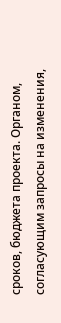сроков, бюджета проекта. Органом, согласующим запросы на изменения,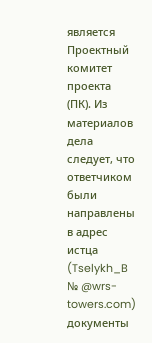является Проектный комитет проекта (ПК). Из материалов дела следует, что ответчиком были направлены в адрес истца (Tselykh_B № @wrs-towers.com) документы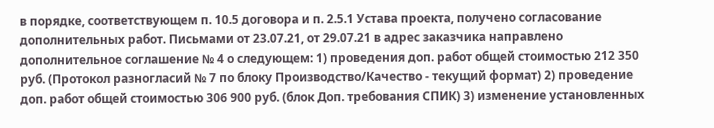в порядке, соответствующем п. 10.5 договора и п. 2.5.1 Устава проекта, получено согласование дополнительных работ. Письмами от 23.07.21, от 29.07.21 в адрес заказчика направлено дополнительное соглашение № 4 о следующем: 1) проведения доп. работ общей стоимостью 212 350 руб. (Протокол разногласий № 7 по блоку Производство/Качество - текущий формат) 2) проведение доп. работ общей стоимостью 306 900 руб. (блок Доп. требования СПИК) 3) изменение установленных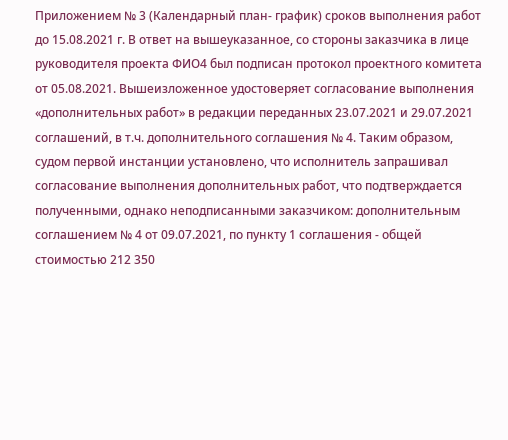Приложением № 3 (Календарный план- график) сроков выполнения работ до 15.08.2021 г. В ответ на вышеуказанное, со стороны заказчика в лице руководителя проекта ФИО4 был подписан протокол проектного комитета от 05.08.2021. Вышеизложенное удостоверяет согласование выполнения «дополнительных работ» в редакции переданных 23.07.2021 и 29.07.2021 соглашений, в т.ч. дополнительного соглашения № 4. Таким образом, судом первой инстанции установлено, что исполнитель запрашивал согласование выполнения дополнительных работ, что подтверждается полученными, однако неподписанными заказчиком: дополнительным соглашением № 4 от 09.07.2021, по пункту 1 соглашения - общей стоимостью 212 350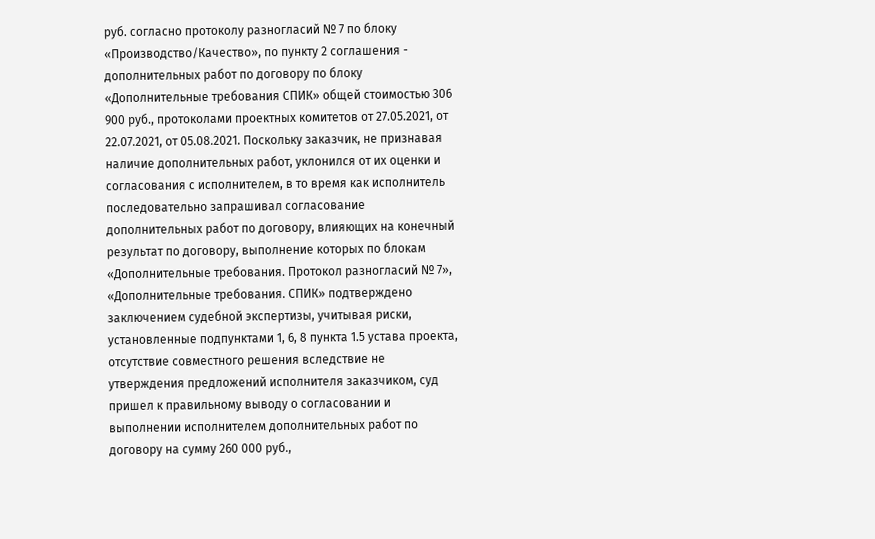руб. согласно протоколу разногласий № 7 по блоку «Производство/Качество», по пункту 2 соглашения - дополнительных работ по договору по блоку «Дополнительные требования СПИК» общей стоимостью 306 900 руб., протоколами проектных комитетов от 27.05.2021, от 22.07.2021, от 05.08.2021. Поскольку заказчик, не признавая наличие дополнительных работ, уклонился от их оценки и согласования с исполнителем, в то время как исполнитель последовательно запрашивал согласование дополнительных работ по договору, влияющих на конечный результат по договору, выполнение которых по блокам «Дополнительные требования. Протокол разногласий № 7», «Дополнительные требования. СПИК» подтверждено заключением судебной экспертизы, учитывая риски, установленные подпунктами 1, 6, 8 пункта 1.5 устава проекта, отсутствие совместного решения вследствие не утверждения предложений исполнителя заказчиком, суд пришел к правильному выводу о согласовании и выполнении исполнителем дополнительных работ по договору на сумму 260 000 руб.,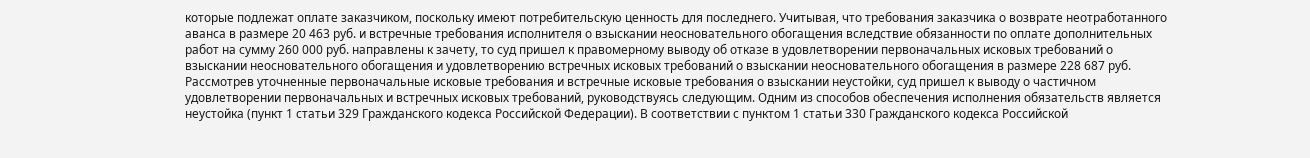которые подлежат оплате заказчиком, поскольку имеют потребительскую ценность для последнего. Учитывая, что требования заказчика о возврате неотработанного аванса в размере 20 463 руб. и встречные требования исполнителя о взыскании неосновательного обогащения вследствие обязанности по оплате дополнительных работ на сумму 260 000 руб. направлены к зачету, то суд пришел к правомерному выводу об отказе в удовлетворении первоначальных исковых требований о взыскании неосновательного обогащения и удовлетворению встречных исковых требований о взыскании неосновательного обогащения в размере 228 687 руб. Рассмотрев уточненные первоначальные исковые требования и встречные исковые требования о взыскании неустойки, суд пришел к выводу о частичном удовлетворении первоначальных и встречных исковых требований, руководствуясь следующим. Одним из способов обеспечения исполнения обязательств является неустойка (пункт 1 статьи 329 Гражданского кодекса Российской Федерации). В соответствии с пунктом 1 статьи 330 Гражданского кодекса Российской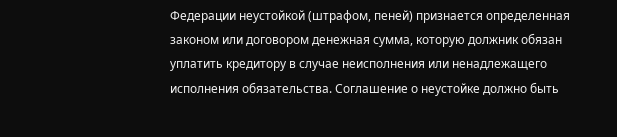Федерации неустойкой (штрафом, пеней) признается определенная законом или договором денежная сумма, которую должник обязан уплатить кредитору в случае неисполнения или ненадлежащего исполнения обязательства. Соглашение о неустойке должно быть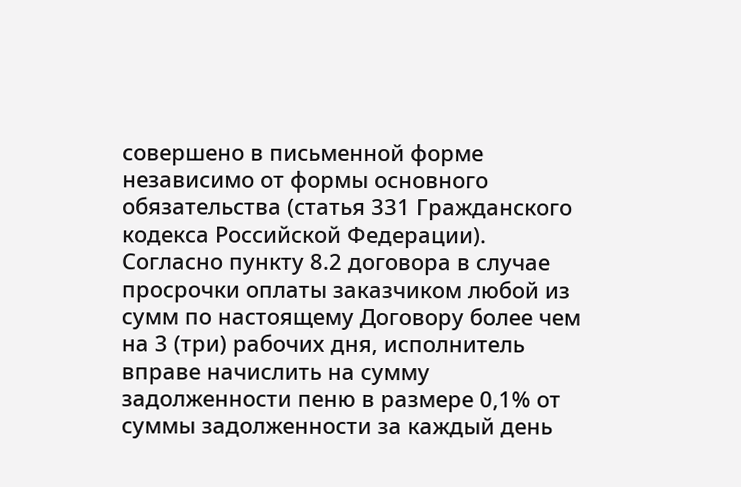совершено в письменной форме независимо от формы основного обязательства (статья 331 Гражданского кодекса Российской Федерации). Согласно пункту 8.2 договора в случае просрочки оплаты заказчиком любой из сумм по настоящему Договору более чем на 3 (три) рабочих дня, исполнитель вправе начислить на сумму задолженности пеню в размере 0,1% от суммы задолженности за каждый день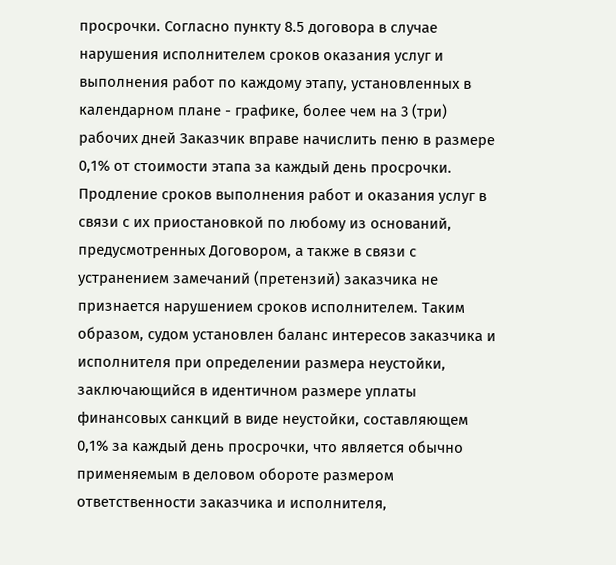просрочки. Согласно пункту 8.5 договора в случае нарушения исполнителем сроков оказания услуг и выполнения работ по каждому этапу, установленных в календарном плане - графике, более чем на 3 (три) рабочих дней Заказчик вправе начислить пеню в размере 0,1% от стоимости этапа за каждый день просрочки. Продление сроков выполнения работ и оказания услуг в связи с их приостановкой по любому из оснований, предусмотренных Договором, а также в связи с устранением замечаний (претензий) заказчика не признается нарушением сроков исполнителем. Таким образом, судом установлен баланс интересов заказчика и исполнителя при определении размера неустойки, заключающийся в идентичном размере уплаты финансовых санкций в виде неустойки, составляющем 0,1% за каждый день просрочки, что является обычно применяемым в деловом обороте размером ответственности заказчика и исполнителя,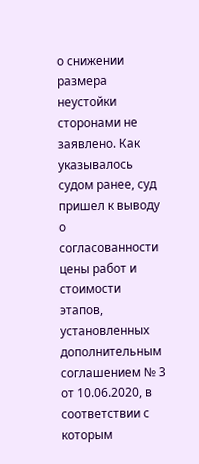о снижении размера неустойки сторонами не заявлено. Как указывалось судом ранее, суд пришел к выводу о согласованности цены работ и стоимости этапов, установленных дополнительным соглашением № 3 от 10.06.2020, в соответствии с которым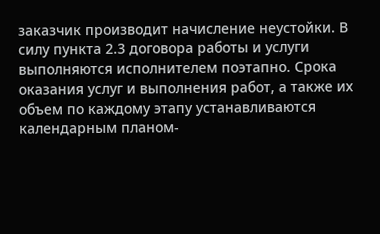заказчик производит начисление неустойки. В силу пункта 2.3 договора работы и услуги выполняются исполнителем поэтапно. Срока оказания услуг и выполнения работ, а также их объем по каждому этапу устанавливаются календарным планом-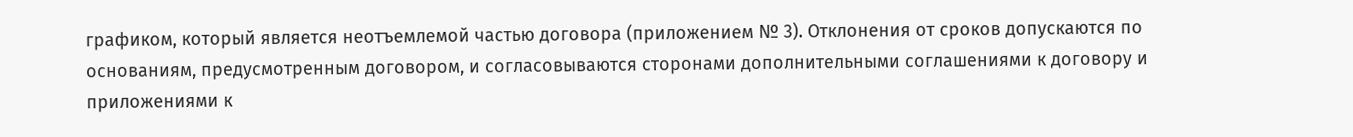графиком, который является неотъемлемой частью договора (приложением № 3). Отклонения от сроков допускаются по основаниям, предусмотренным договором, и согласовываются сторонами дополнительными соглашениями к договору и приложениями к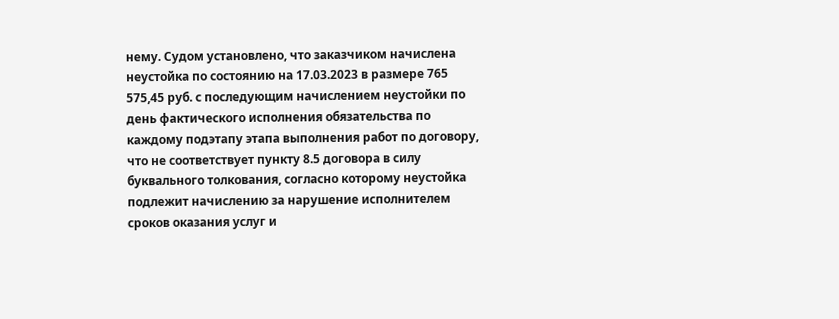нему. Судом установлено, что заказчиком начислена неустойка по состоянию на 17.03.2023 в размере 765 575,45 руб. с последующим начислением неустойки по день фактического исполнения обязательства по каждому подэтапу этапа выполнения работ по договору, что не соответствует пункту 8.5 договора в силу буквального толкования, согласно которому неустойка подлежит начислению за нарушение исполнителем сроков оказания услуг и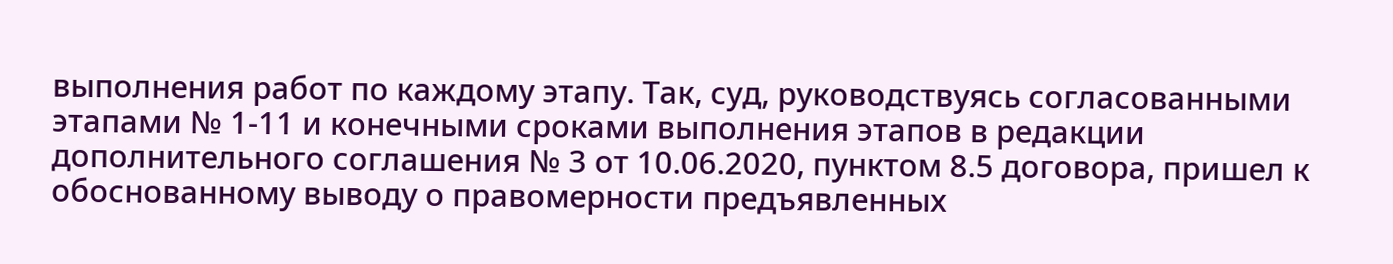выполнения работ по каждому этапу. Так, суд, руководствуясь согласованными этапами № 1-11 и конечными сроками выполнения этапов в редакции дополнительного соглашения № 3 от 10.06.2020, пунктом 8.5 договора, пришел к обоснованному выводу о правомерности предъявленных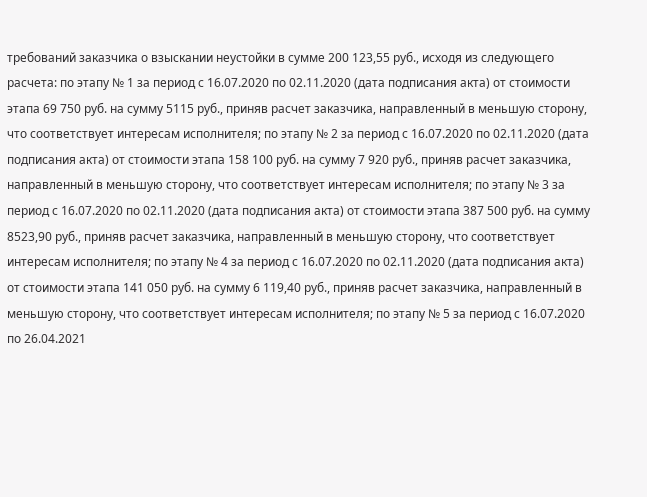требований заказчика о взыскании неустойки в сумме 200 123,55 руб., исходя из следующего расчета: по этапу № 1 за период с 16.07.2020 по 02.11.2020 (дата подписания акта) от стоимости этапа 69 750 руб. на сумму 5115 руб., приняв расчет заказчика, направленный в меньшую сторону, что соответствует интересам исполнителя; по этапу № 2 за период с 16.07.2020 по 02.11.2020 (дата подписания акта) от стоимости этапа 158 100 руб. на сумму 7 920 руб., приняв расчет заказчика, направленный в меньшую сторону, что соответствует интересам исполнителя; по этапу № 3 за период с 16.07.2020 по 02.11.2020 (дата подписания акта) от стоимости этапа 387 500 руб. на сумму 8523,90 руб., приняв расчет заказчика, направленный в меньшую сторону, что соответствует интересам исполнителя; по этапу № 4 за период с 16.07.2020 по 02.11.2020 (дата подписания акта) от стоимости этапа 141 050 руб. на сумму 6 119,40 руб., приняв расчет заказчика, направленный в меньшую сторону, что соответствует интересам исполнителя; по этапу № 5 за период с 16.07.2020 по 26.04.2021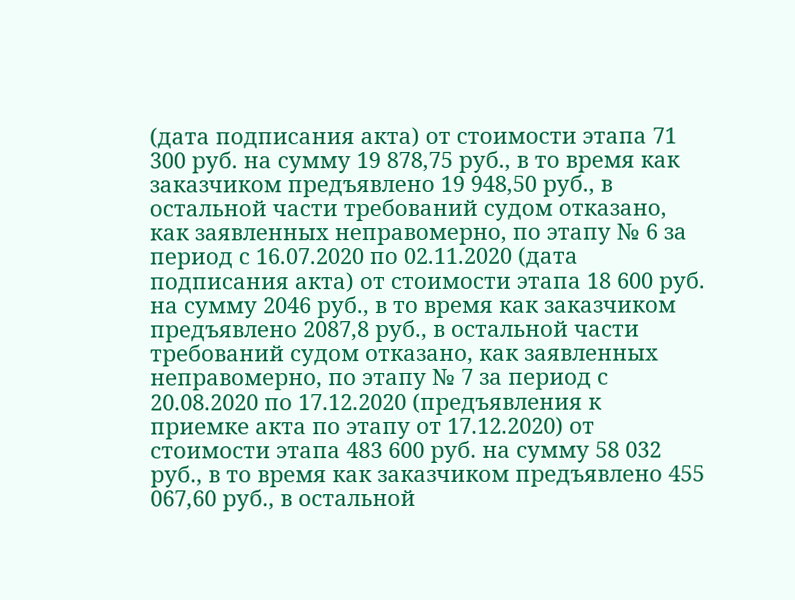(дата подписания акта) от стоимости этапа 71 300 руб. на сумму 19 878,75 руб., в то время как заказчиком предъявлено 19 948,50 руб., в остальной части требований судом отказано, как заявленных неправомерно, по этапу № 6 за период с 16.07.2020 по 02.11.2020 (дата подписания акта) от стоимости этапа 18 600 руб. на сумму 2046 руб., в то время как заказчиком предъявлено 2087,8 руб., в остальной части требований судом отказано, как заявленных неправомерно, по этапу № 7 за период с 20.08.2020 по 17.12.2020 (предъявления к приемке акта по этапу от 17.12.2020) от стоимости этапа 483 600 руб. на сумму 58 032 руб., в то время как заказчиком предъявлено 455 067,60 руб., в остальной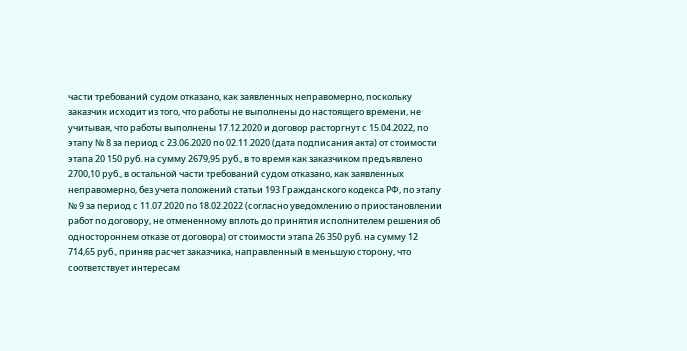части требований судом отказано, как заявленных неправомерно, поскольку заказчик исходит из того, что работы не выполнены до настоящего времени, не учитывая, что работы выполнены 17.12.2020 и договор расторгнут с 15.04.2022, по этапу № 8 за период с 23.06.2020 по 02.11.2020 (дата подписания акта) от стоимости этапа 20 150 руб. на сумму 2679,95 руб., в то время как заказчиком предъявлено 2700,10 руб., в остальной части требований судом отказано, как заявленных неправомерно, без учета положений статьи 193 Гражданского кодекса РФ, по этапу № 9 за период с 11.07.2020 по 18.02.2022 (согласно уведомлению о приостановлении работ по договору, не отмененному вплоть до принятия исполнителем решения об одностороннем отказе от договора) от стоимости этапа 26 350 руб. на сумму 12 714,65 руб., приняв расчет заказчика, направленный в меньшую сторону, что соответствует интересам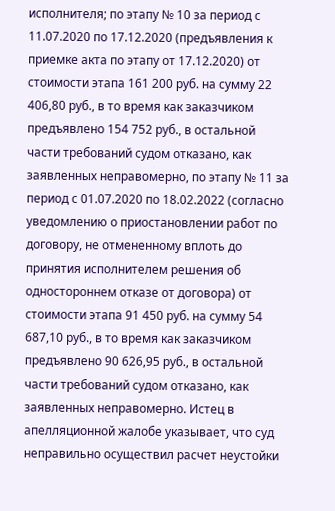исполнителя; по этапу № 10 за период с 11.07.2020 по 17.12.2020 (предъявления к приемке акта по этапу от 17.12.2020) от стоимости этапа 161 200 руб. на сумму 22 406,80 руб., в то время как заказчиком предъявлено 154 752 руб., в остальной части требований судом отказано, как заявленных неправомерно, по этапу № 11 за период с 01.07.2020 по 18.02.2022 (согласно уведомлению о приостановлении работ по договору, не отмененному вплоть до принятия исполнителем решения об одностороннем отказе от договора) от стоимости этапа 91 450 руб. на сумму 54 687,10 руб., в то время как заказчиком предъявлено 90 626,95 руб., в остальной части требований судом отказано, как заявленных неправомерно. Истец в апелляционной жалобе указывает, что суд неправильно осуществил расчет неустойки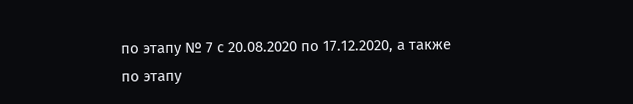по этапу № 7 с 20.08.2020 по 17.12.2020, а также по этапу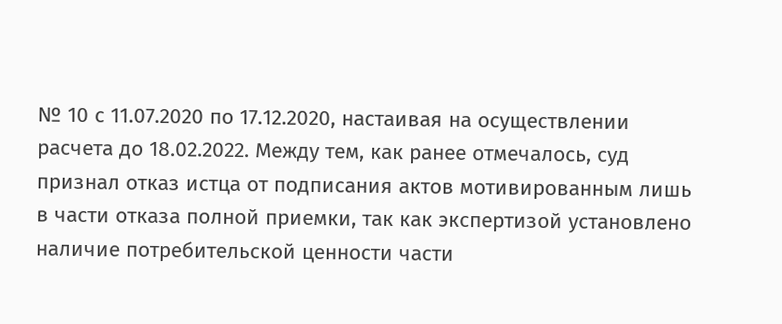№ 10 с 11.07.2020 по 17.12.2020, настаивая на осуществлении расчета до 18.02.2022. Между тем, как ранее отмечалось, суд признал отказ истца от подписания актов мотивированным лишь в части отказа полной приемки, так как экспертизой установлено наличие потребительской ценности части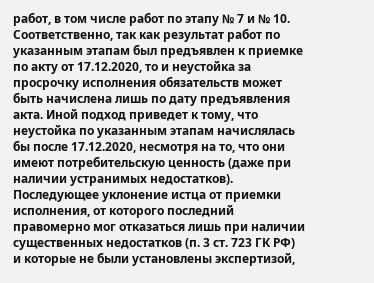работ, в том числе работ по этапу № 7 и № 10. Соответственно, так как результат работ по указанным этапам был предъявлен к приемке по акту от 17.12.2020, то и неустойка за просрочку исполнения обязательств может быть начислена лишь по дату предъявления акта. Иной подход приведет к тому, что неустойка по указанным этапам начислялась бы после 17.12.2020, несмотря на то, что они имеют потребительскую ценность (даже при наличии устранимых недостатков). Последующее уклонение истца от приемки исполнения, от которого последний правомерно мог отказаться лишь при наличии существенных недостатков (п. 3 ст. 723 ГК РФ) и которые не были установлены экспертизой,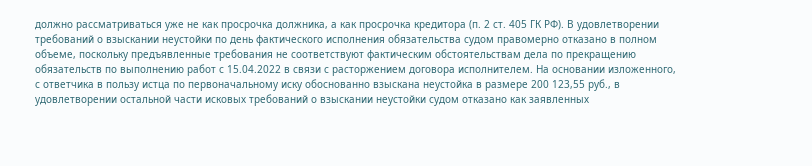должно рассматриваться уже не как просрочка должника, а как просрочка кредитора (п. 2 ст. 405 ГК РФ). В удовлетворении требований о взыскании неустойки по день фактического исполнения обязательства судом правомерно отказано в полном объеме, поскольку предъявленные требования не соответствуют фактическим обстоятельствам дела по прекращению обязательств по выполнению работ с 15.04.2022 в связи с расторжением договора исполнителем. На основании изложенного, с ответчика в пользу истца по первоначальному иску обоснованно взыскана неустойка в размере 200 123,55 руб., в удовлетворении остальной части исковых требований о взыскании неустойки судом отказано как заявленных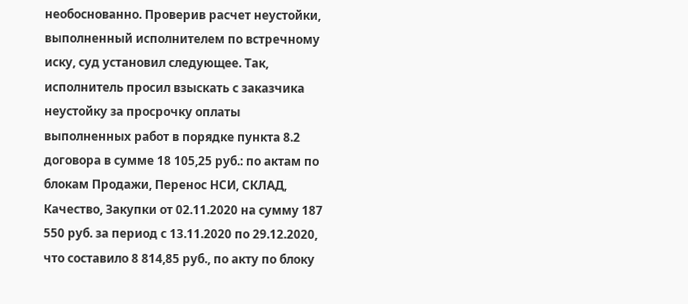необоснованно. Проверив расчет неустойки, выполненный исполнителем по встречному иску, суд установил следующее. Так, исполнитель просил взыскать с заказчика неустойку за просрочку оплаты выполненных работ в порядке пункта 8.2 договора в сумме 18 105,25 руб.: по актам по блокам Продажи, Перенос НСИ, СКЛАД, Качество, Закупки от 02.11.2020 на сумму 187 550 руб. за период с 13.11.2020 по 29.12.2020, что составило 8 814,85 руб., по акту по блоку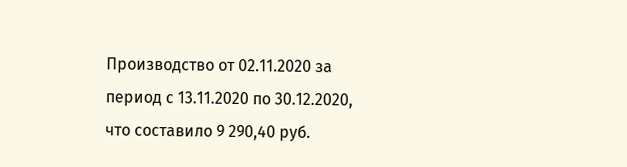Производство от 02.11.2020 за период с 13.11.2020 по 30.12.2020, что составило 9 290,40 руб.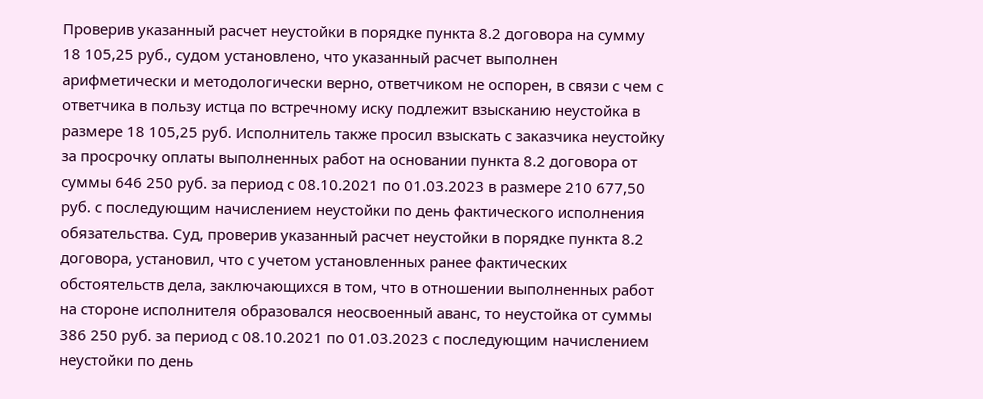Проверив указанный расчет неустойки в порядке пункта 8.2 договора на сумму 18 105,25 руб., судом установлено, что указанный расчет выполнен арифметически и методологически верно, ответчиком не оспорен, в связи с чем с ответчика в пользу истца по встречному иску подлежит взысканию неустойка в размере 18 105,25 руб. Исполнитель также просил взыскать с заказчика неустойку за просрочку оплаты выполненных работ на основании пункта 8.2 договора от суммы 646 250 руб. за период с 08.10.2021 по 01.03.2023 в размере 210 677,50 руб. с последующим начислением неустойки по день фактического исполнения обязательства. Суд, проверив указанный расчет неустойки в порядке пункта 8.2 договора, установил, что с учетом установленных ранее фактических обстоятельств дела, заключающихся в том, что в отношении выполненных работ на стороне исполнителя образовался неосвоенный аванс, то неустойка от суммы 386 250 руб. за период с 08.10.2021 по 01.03.2023 с последующим начислением неустойки по день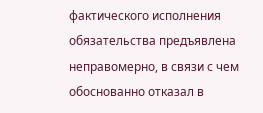фактического исполнения обязательства предъявлена неправомерно, в связи с чем обоснованно отказал в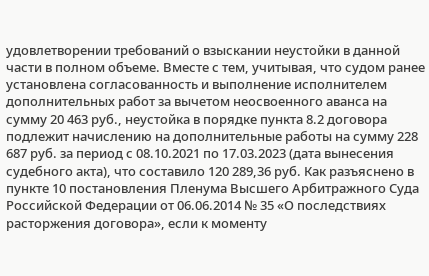удовлетворении требований о взыскании неустойки в данной части в полном объеме. Вместе с тем, учитывая, что судом ранее установлена согласованность и выполнение исполнителем дополнительных работ за вычетом неосвоенного аванса на сумму 20 463 руб., неустойка в порядке пункта 8.2 договора подлежит начислению на дополнительные работы на сумму 228 687 руб. за период с 08.10.2021 по 17.03.2023 (дата вынесения судебного акта), что составило 120 289,36 руб. Как разъяснено в пункте 10 постановления Пленума Высшего Арбитражного Суда Российской Федерации от 06.06.2014 № 35 «О последствиях расторжения договора», если к моменту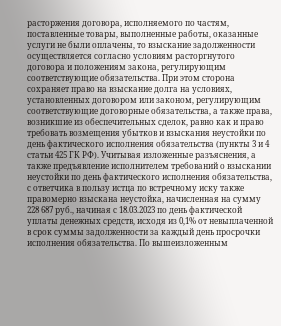расторжения договора, исполняемого по частям, поставленные товары, выполненные работы, оказанные услуги не были оплачены, то взыскание задолженности осуществляется согласно условиям расторгнутого договора и положениям закона, регулирующим соответствующие обязательства. При этом сторона сохраняет право на взыскание долга на условиях, установленных договором или законом, регулирующим соответствующие договорные обязательства, а также права, возникшие из обеспечительных сделок, равно как и право требовать возмещения убытков и взыскания неустойки по день фактического исполнения обязательства (пункты 3 и 4 статьи 425 ГК РФ). Учитывая изложенные разъяснения, а также предъявление исполнителем требований о взыскании неустойки по день фактического исполнения обязательства, с ответчика в пользу истца по встречному иску также правомерно взыскана неустойка, начисленная на сумму 228 687 руб., начиная с 18.03.2023 по день фактической уплаты денежных средств, исходя из 0,1% от невыплаченной в срок суммы задолженности за каждый день просрочки исполнения обязательства. По вышеизложенным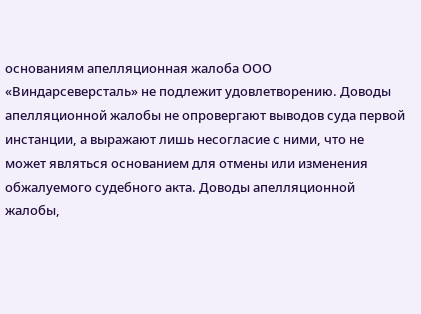основаниям апелляционная жалоба ООО «Виндарсеверсталь» не подлежит удовлетворению. Доводы апелляционной жалобы не опровергают выводов суда первой инстанции, а выражают лишь несогласие с ними, что не может являться основанием для отмены или изменения обжалуемого судебного акта. Доводы апелляционной жалобы,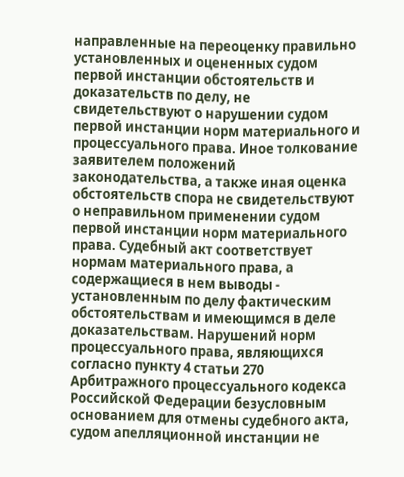направленные на переоценку правильно установленных и оцененных судом первой инстанции обстоятельств и доказательств по делу, не свидетельствуют о нарушении судом первой инстанции норм материального и процессуального права. Иное толкование заявителем положений законодательства, а также иная оценка обстоятельств спора не свидетельствуют о неправильном применении судом первой инстанции норм материального права. Судебный акт соответствует нормам материального права, а содержащиеся в нем выводы - установленным по делу фактическим обстоятельствам и имеющимся в деле доказательствам. Нарушений норм процессуального права, являющихся согласно пункту 4 статьи 270 Арбитражного процессуального кодекса Российской Федерации безусловным основанием для отмены судебного акта, судом апелляционной инстанции не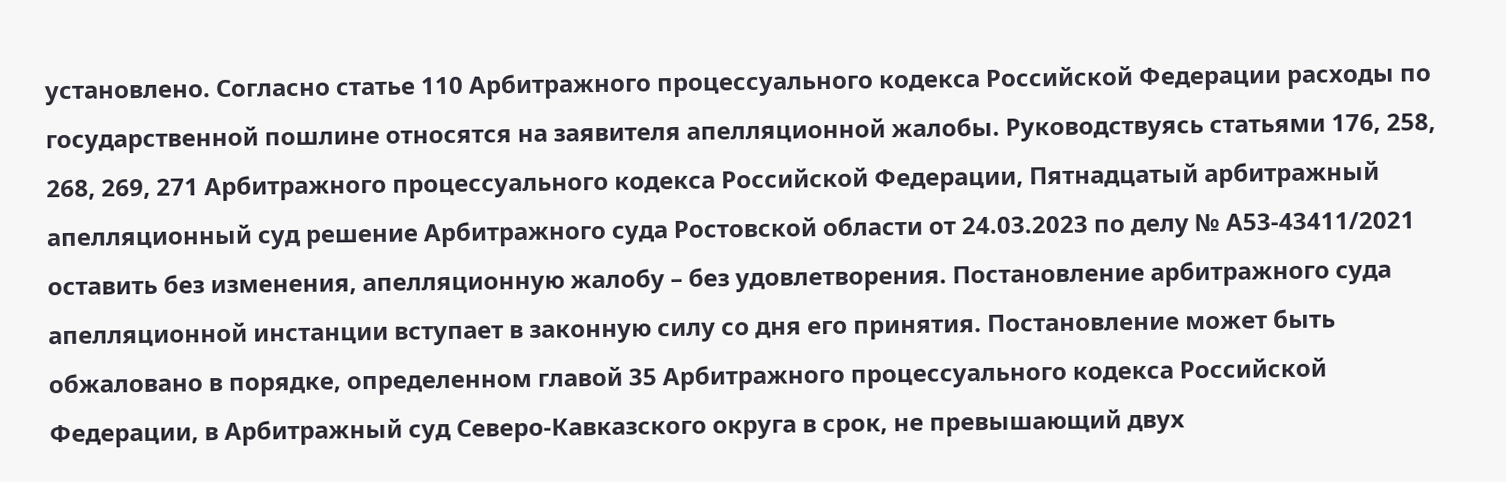установлено. Согласно статье 110 Арбитражного процессуального кодекса Российской Федерации расходы по государственной пошлине относятся на заявителя апелляционной жалобы. Руководствуясь статьями 176, 258, 268, 269, 271 Арбитражного процессуального кодекса Российской Федерации, Пятнадцатый арбитражный апелляционный суд решение Арбитражного суда Ростовской области от 24.03.2023 по делу № А53-43411/2021 оставить без изменения, апелляционную жалобу – без удовлетворения. Постановление арбитражного суда апелляционной инстанции вступает в законную силу со дня его принятия. Постановление может быть обжаловано в порядке, определенном главой 35 Арбитражного процессуального кодекса Российской Федерации, в Арбитражный суд Северо-Кавказского округа в срок, не превышающий двух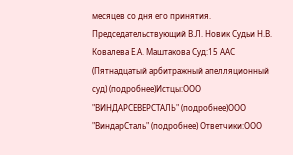месяцев со дня его принятия. Председательствующий В.Л. Новик Судьи Н.В. Ковалева Е.А. Маштакова Суд:15 ААС (Пятнадцатый арбитражный апелляционный суд) (подробнее)Истцы:ООО "ВИНДАРСЕВЕРСТАЛЬ" (подробнее)ООО "ВиндарСталь" (подробнее) Ответчики:ООО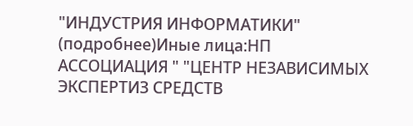"ИНДУСТРИЯ ИНФОРМАТИКИ" (подробнее)Иные лица:НП АССОЦИАЦИЯ " "ЦЕНТР НЕЗАВИСИМЫХ ЭКСПЕРТИЗ СРЕДСТВ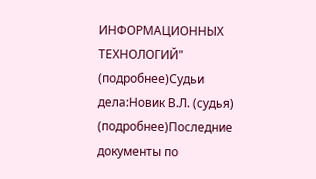ИНФОРМАЦИОННЫХ ТЕХНОЛОГИЙ" (подробнее)Судьи дела:Новик В.Л. (судья) (подробнее)Последние документы по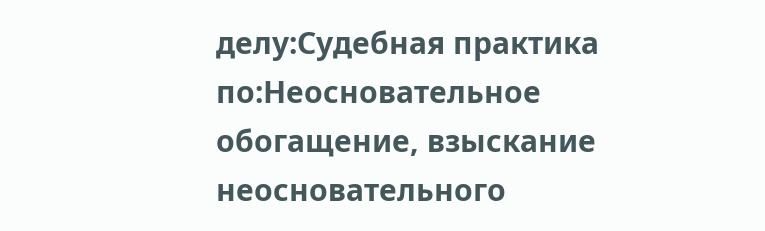делу:Судебная практика по:Неосновательное обогащение, взыскание неосновательного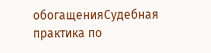обогащенияСудебная практика по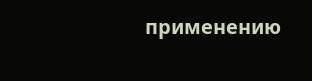применению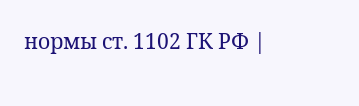нормы ст. 1102 ГК РФ |